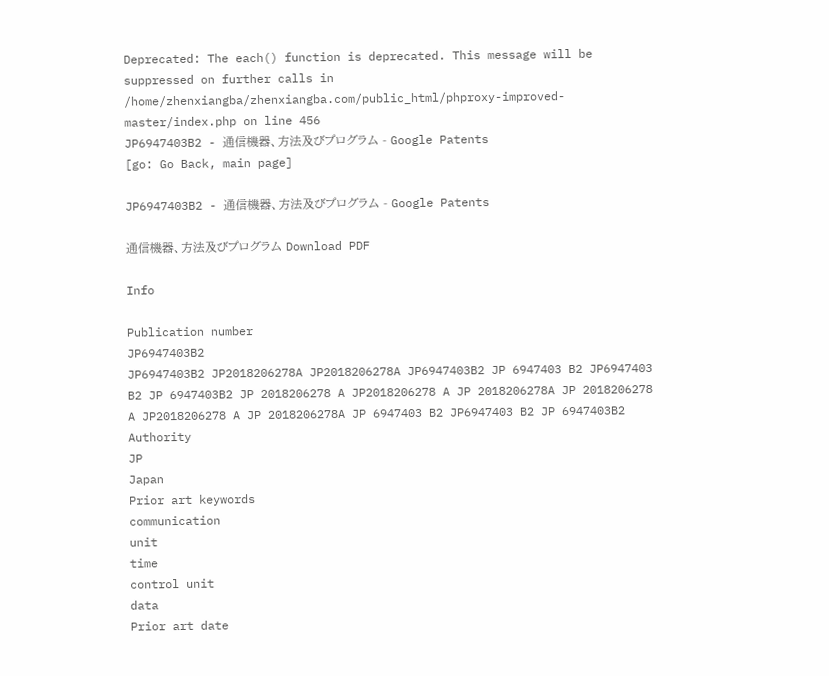Deprecated: The each() function is deprecated. This message will be suppressed on further calls in /home/zhenxiangba/zhenxiangba.com/public_html/phproxy-improved-master/index.php on line 456
JP6947403B2 - 通信機器、方法及びプログラム - Google Patents
[go: Go Back, main page]

JP6947403B2 - 通信機器、方法及びプログラム - Google Patents

通信機器、方法及びプログラム Download PDF

Info

Publication number
JP6947403B2
JP6947403B2 JP2018206278A JP2018206278A JP6947403B2 JP 6947403 B2 JP6947403 B2 JP 6947403B2 JP 2018206278 A JP2018206278 A JP 2018206278A JP 2018206278 A JP2018206278 A JP 2018206278A JP 6947403 B2 JP6947403 B2 JP 6947403B2
Authority
JP
Japan
Prior art keywords
communication
unit
time
control unit
data
Prior art date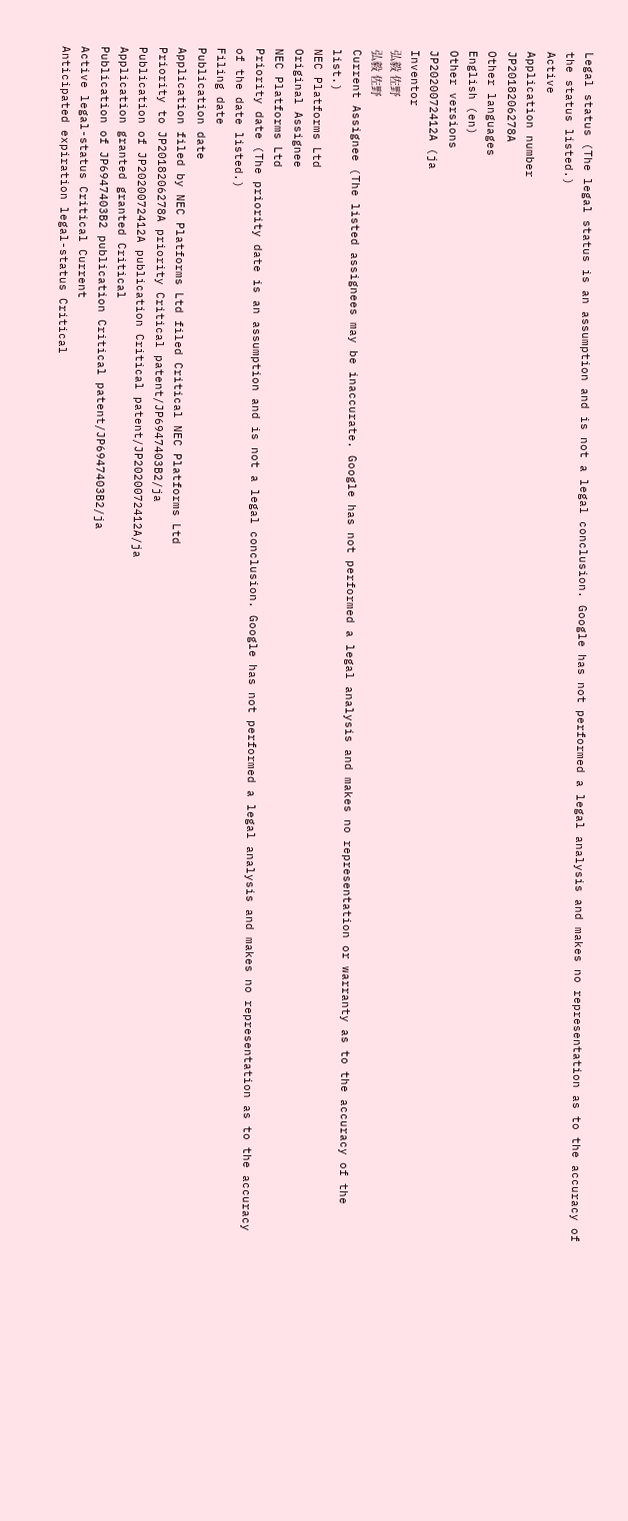Legal status (The legal status is an assumption and is not a legal conclusion. Google has not performed a legal analysis and makes no representation as to the accuracy of the status listed.)
Active
Application number
JP2018206278A
Other languages
English (en)
Other versions
JP2020072412A (ja
Inventor
弘毅 佐野
弘毅 佐野
Current Assignee (The listed assignees may be inaccurate. Google has not performed a legal analysis and makes no representation or warranty as to the accuracy of the list.)
NEC Platforms Ltd
Original Assignee
NEC Platforms Ltd
Priority date (The priority date is an assumption and is not a legal conclusion. Google has not performed a legal analysis and makes no representation as to the accuracy of the date listed.)
Filing date
Publication date
Application filed by NEC Platforms Ltd filed Critical NEC Platforms Ltd
Priority to JP2018206278A priority Critical patent/JP6947403B2/ja
Publication of JP2020072412A publication Critical patent/JP2020072412A/ja
Application granted granted Critical
Publication of JP6947403B2 publication Critical patent/JP6947403B2/ja
Active legal-status Critical Current
Anticipated expiration legal-status Critical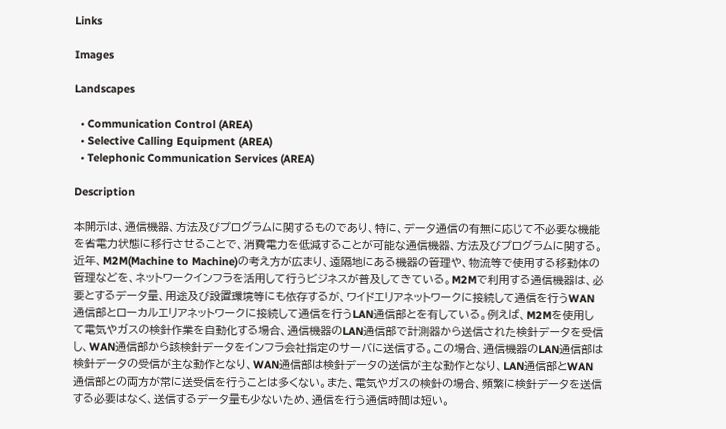Links

Images

Landscapes

  • Communication Control (AREA)
  • Selective Calling Equipment (AREA)
  • Telephonic Communication Services (AREA)

Description

本開示は、通信機器、方法及びプログラムに関するものであり、特に、データ通信の有無に応じて不必要な機能を省電力状態に移行させることで、消費電力を低減することが可能な通信機器、方法及びプログラムに関する。
近年、M2M(Machine to Machine)の考え方が広まり、遠隔地にある機器の管理や、物流等で使用する移動体の管理などを、ネットワークインフラを活用して行うビジネスが普及してきている。M2Mで利用する通信機器は、必要とするデータ量、用途及び設置環境等にも依存するが、ワイドエリアネットワークに接続して通信を行うWAN通信部とローカルエリアネットワークに接続して通信を行うLAN通信部とを有している。例えば、M2Mを使用して電気やガスの検針作業を自動化する場合、通信機器のLAN通信部で計測器から送信された検針データを受信し、WAN通信部から該検針データをインフラ会社指定のサーバに送信する。この場合、通信機器のLAN通信部は検針データの受信が主な動作となり、WAN通信部は検針データの送信が主な動作となり、LAN通信部とWAN通信部との両方が常に送受信を行うことは多くない。また、電気やガスの検針の場合、頻繁に検針データを送信する必要はなく、送信するデータ量も少ないため、通信を行う通信時間は短い。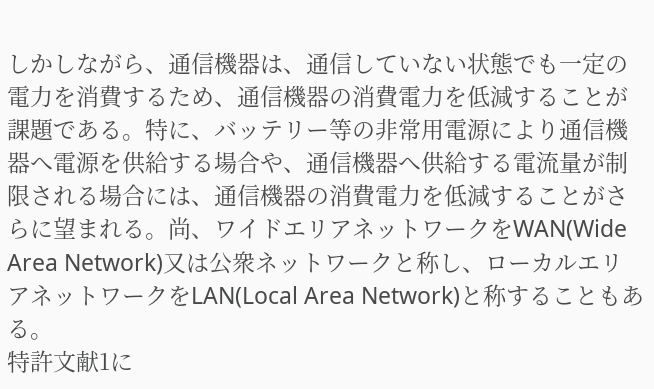しかしながら、通信機器は、通信していない状態でも一定の電力を消費するため、通信機器の消費電力を低減することが課題である。特に、バッテリー等の非常用電源により通信機器へ電源を供給する場合や、通信機器へ供給する電流量が制限される場合には、通信機器の消費電力を低減することがさらに望まれる。尚、ワイドエリアネットワークをWAN(Wide Area Network)又は公衆ネットワークと称し、ローカルエリアネットワークをLAN(Local Area Network)と称することもある。
特許文献1に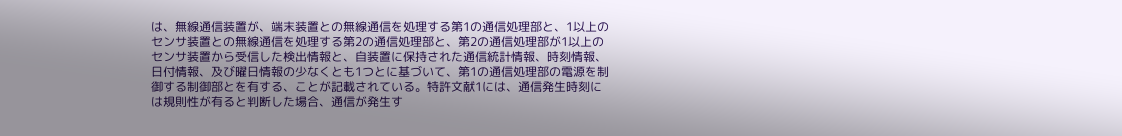は、無線通信装置が、端末装置との無線通信を処理する第1の通信処理部と、1以上のセンサ装置との無線通信を処理する第2の通信処理部と、第2の通信処理部が1以上のセンサ装置から受信した検出情報と、自装置に保持された通信統計情報、時刻情報、日付情報、及び曜日情報の少なくとも1つとに基づいて、第1の通信処理部の電源を制御する制御部とを有する、ことが記載されている。特許文献1には、通信発生時刻には規則性が有ると判断した場合、通信が発生す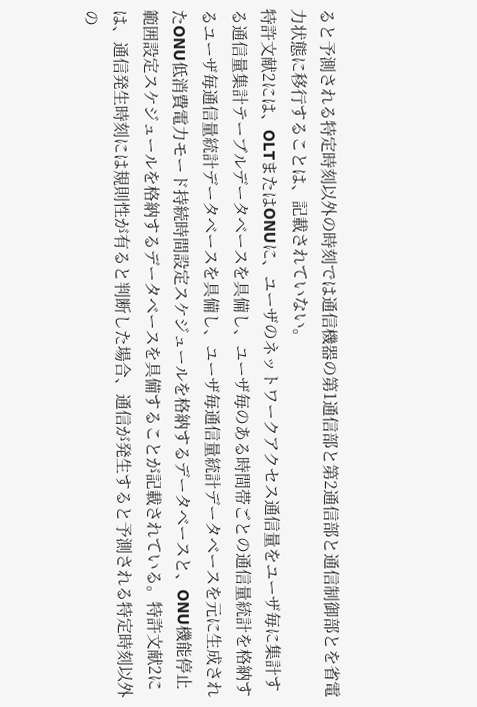ると予測される特定時刻以外の時刻では通信機器の第1通信部と第2通信部と通信制御部とを省電力状態に移行することは、記載されていない。
特許文献2には、OLTまたはONUに、ユーザのネットワークアクセス通信量をユーザ毎に集計する通信量集計テーブルデータベースを具備し、ユーザ毎のある時間帯ごとの通信量統計を格納するユーザ毎通信量統計データベースを具備し、ユーザ毎通信量統計データベースを元に生成されたONU低消費電力モード持続時間設定スケジュールを格納するデータベースと、ONU機能停止範囲設定スケジュールを格納するデータベースを具備することが記載されている。特許文献2には、通信発生時刻には規則性が有ると判断した場合、通信が発生すると予測される特定時刻以外の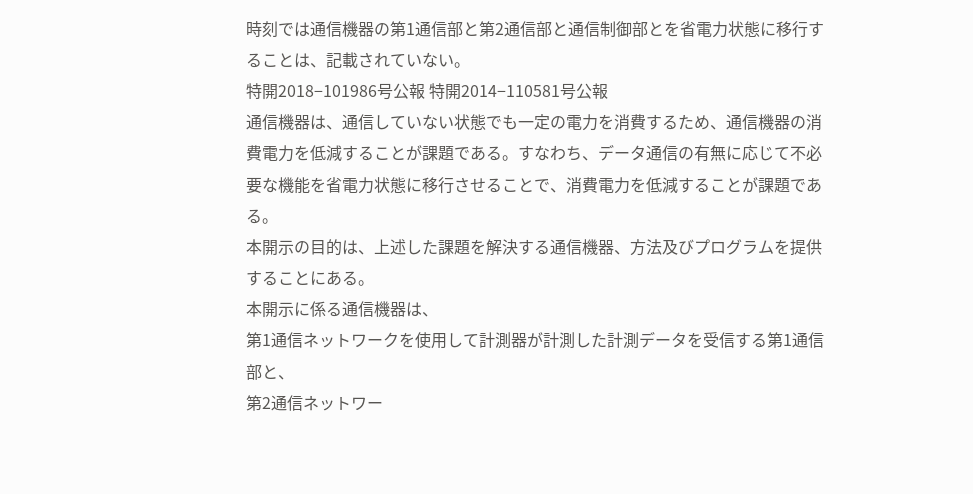時刻では通信機器の第1通信部と第2通信部と通信制御部とを省電力状態に移行することは、記載されていない。
特開2018−101986号公報 特開2014−110581号公報
通信機器は、通信していない状態でも一定の電力を消費するため、通信機器の消費電力を低減することが課題である。すなわち、データ通信の有無に応じて不必要な機能を省電力状態に移行させることで、消費電力を低減することが課題である。
本開示の目的は、上述した課題を解決する通信機器、方法及びプログラムを提供することにある。
本開示に係る通信機器は、
第1通信ネットワークを使用して計測器が計測した計測データを受信する第1通信部と、
第2通信ネットワー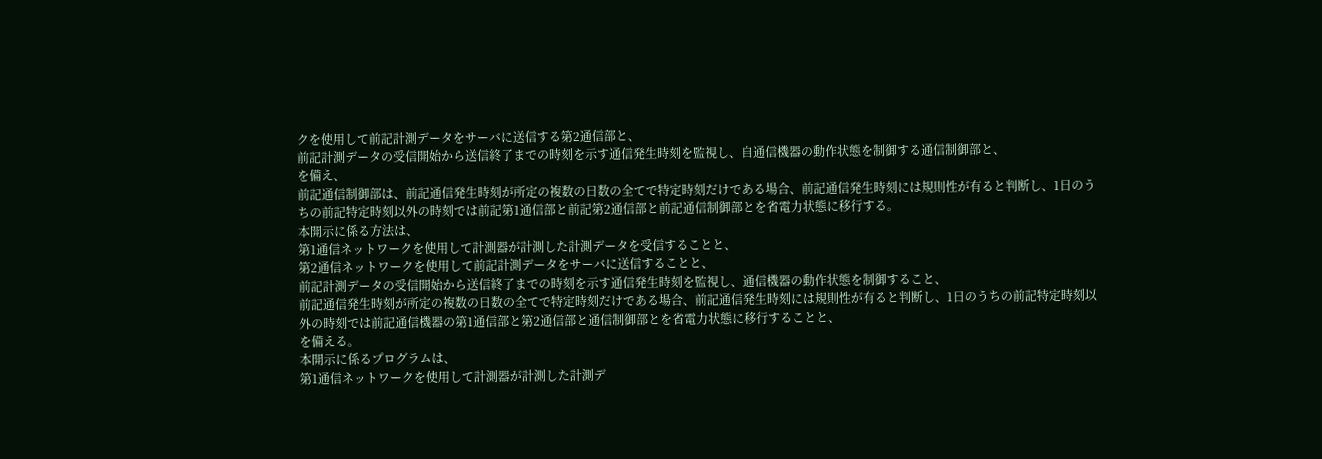クを使用して前記計測データをサーバに送信する第2通信部と、
前記計測データの受信開始から送信終了までの時刻を示す通信発生時刻を監視し、自通信機器の動作状態を制御する通信制御部と、
を備え、
前記通信制御部は、前記通信発生時刻が所定の複数の日数の全てで特定時刻だけである場合、前記通信発生時刻には規則性が有ると判断し、1日のうちの前記特定時刻以外の時刻では前記第1通信部と前記第2通信部と前記通信制御部とを省電力状態に移行する。
本開示に係る方法は、
第1通信ネットワークを使用して計測器が計測した計測データを受信することと、
第2通信ネットワークを使用して前記計測データをサーバに送信することと、
前記計測データの受信開始から送信終了までの時刻を示す通信発生時刻を監視し、通信機器の動作状態を制御すること、
前記通信発生時刻が所定の複数の日数の全てで特定時刻だけである場合、前記通信発生時刻には規則性が有ると判断し、1日のうちの前記特定時刻以外の時刻では前記通信機器の第1通信部と第2通信部と通信制御部とを省電力状態に移行することと、
を備える。
本開示に係るプログラムは、
第1通信ネットワークを使用して計測器が計測した計測デ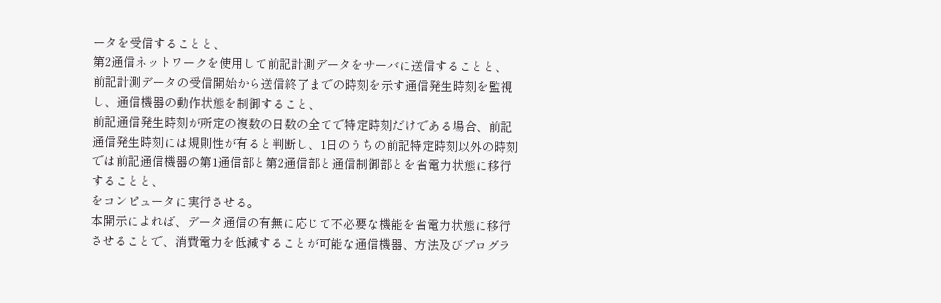ータを受信することと、
第2通信ネットワークを使用して前記計測データをサーバに送信することと、
前記計測データの受信開始から送信終了までの時刻を示す通信発生時刻を監視し、通信機器の動作状態を制御すること、
前記通信発生時刻が所定の複数の日数の全てで特定時刻だけである場合、前記通信発生時刻には規則性が有ると判断し、1日のうちの前記特定時刻以外の時刻では前記通信機器の第1通信部と第2通信部と通信制御部とを省電力状態に移行することと、
をコンピュータに実行させる。
本開示によれば、データ通信の有無に応じて不必要な機能を省電力状態に移行させることで、消費電力を低減することが可能な通信機器、方法及びプログラ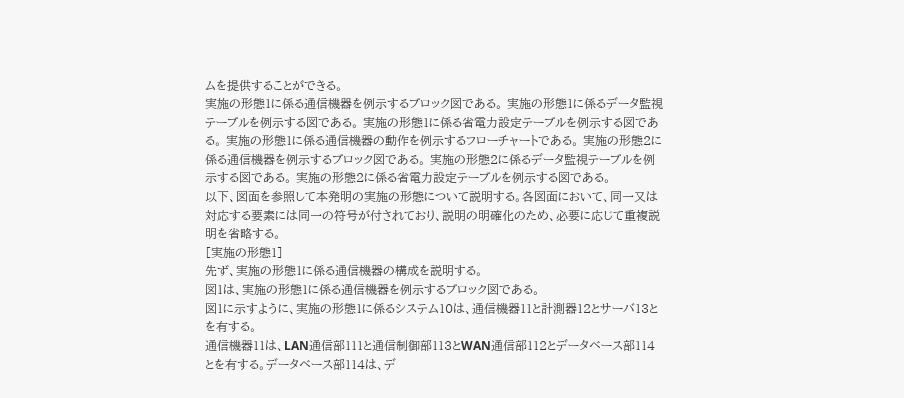ムを提供することができる。
実施の形態1に係る通信機器を例示するブロック図である。 実施の形態1に係るデータ監視テーブルを例示する図である。 実施の形態1に係る省電力設定テーブルを例示する図である。 実施の形態1に係る通信機器の動作を例示するフローチャートである。 実施の形態2に係る通信機器を例示するブロック図である。 実施の形態2に係るデータ監視テーブルを例示する図である。 実施の形態2に係る省電力設定テーブルを例示する図である。
以下、図面を参照して本発明の実施の形態について説明する。各図面において、同一又は対応する要素には同一の符号が付されており、説明の明確化のため、必要に応じて重複説明を省略する。
[実施の形態1]
先ず、実施の形態1に係る通信機器の構成を説明する。
図1は、実施の形態1に係る通信機器を例示するブロック図である。
図1に示すように、実施の形態1に係るシステム10は、通信機器11と計測器12とサーバ13とを有する。
通信機器11は、LAN通信部111と通信制御部113とWAN通信部112とデータベース部114とを有する。データベース部114は、デ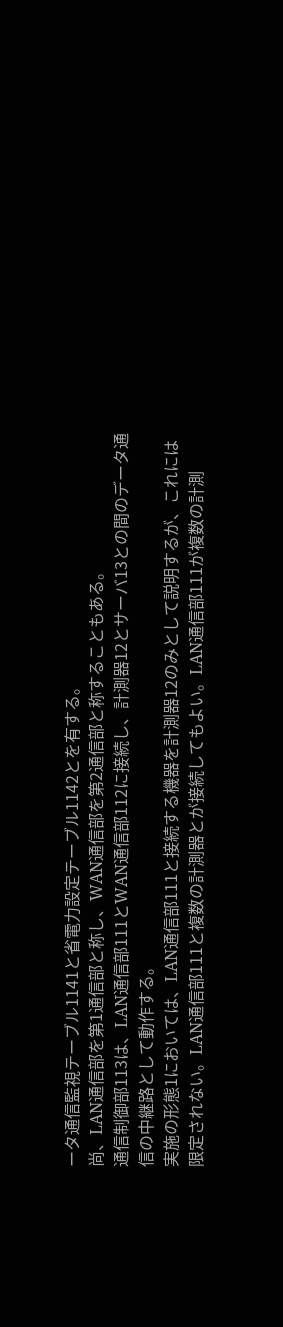ータ通信監視テーブル1141と省電力設定テーブル1142とを有する。
尚、LAN通信部を第1通信部と称し、WAN通信部を第2通信部と称することもある。
通信制御部113は、LAN通信部111とWAN通信部112に接続し、計測器12とサーバ13との間のデータ通信の中継路として動作する。
実施の形態1においては、LAN通信部111と接続する機器を計測器12のみとして説明するが、これには限定されない。LAN通信部111と複数の計測器とが接続してもよい。LAN通信部111が複数の計測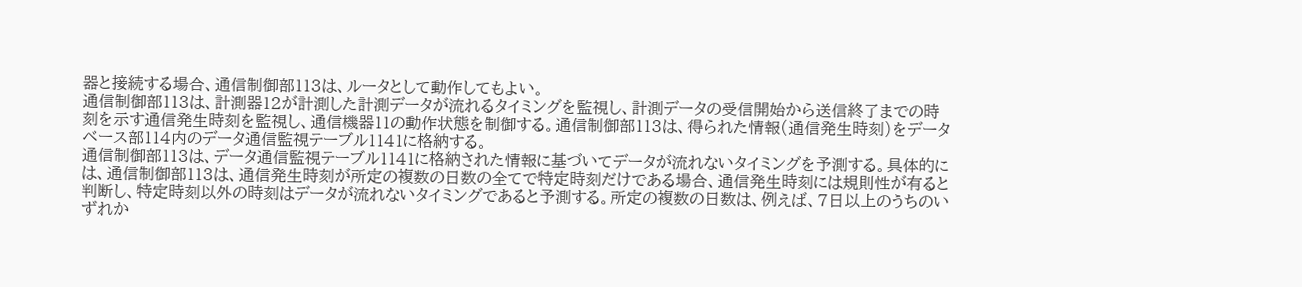器と接続する場合、通信制御部113は、ルータとして動作してもよい。
通信制御部113は、計測器12が計測した計測データが流れるタイミングを監視し、計測データの受信開始から送信終了までの時刻を示す通信発生時刻を監視し、通信機器11の動作状態を制御する。通信制御部113は、得られた情報(通信発生時刻)をデータベース部114内のデータ通信監視テーブル1141に格納する。
通信制御部113は、データ通信監視テーブル1141に格納された情報に基づいてデータが流れないタイミングを予測する。具体的には、通信制御部113は、通信発生時刻が所定の複数の日数の全てで特定時刻だけである場合、通信発生時刻には規則性が有ると判断し、特定時刻以外の時刻はデータが流れないタイミングであると予測する。所定の複数の日数は、例えば、7日以上のうちのいずれか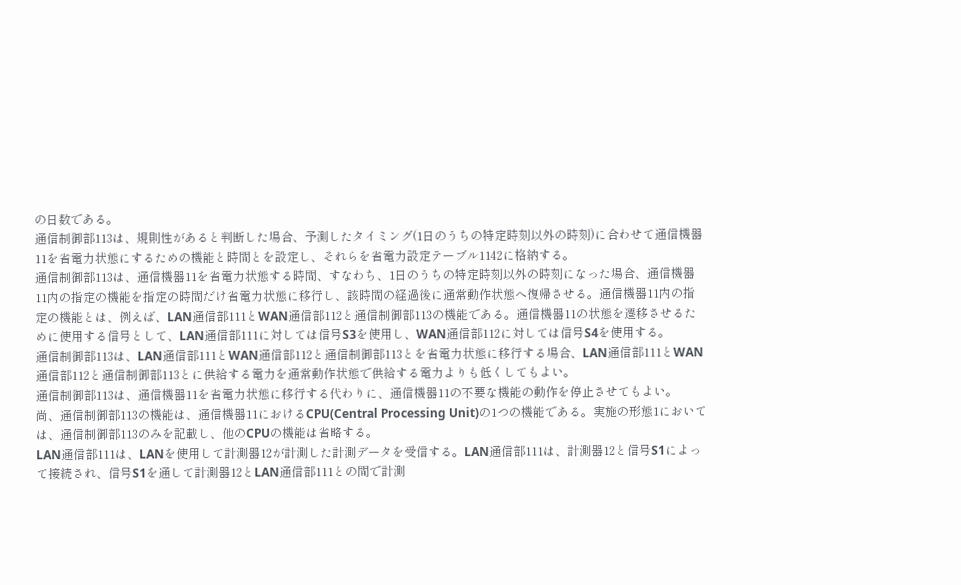の日数である。
通信制御部113は、規則性があると判断した場合、予測したタイミング(1日のうちの特定時刻以外の時刻)に合わせて通信機器11を省電力状態にするための機能と時間とを設定し、それらを省電力設定テーブル1142に格納する。
通信制御部113は、通信機器11を省電力状態する時間、すなわち、1日のうちの特定時刻以外の時刻になった場合、通信機器11内の指定の機能を指定の時間だけ省電力状態に移行し、該時間の経過後に通常動作状態へ復帰させる。通信機器11内の指定の機能とは、例えば、LAN通信部111とWAN通信部112と通信制御部113の機能である。通信機器11の状態を遷移させるために使用する信号として、LAN通信部111に対しては信号S3を使用し、WAN通信部112に対しては信号S4を使用する。
通信制御部113は、LAN通信部111とWAN通信部112と通信制御部113とを省電力状態に移行する場合、LAN通信部111とWAN通信部112と通信制御部113とに供給する電力を通常動作状態で供給する電力よりも低くしてもよい。
通信制御部113は、通信機器11を省電力状態に移行する代わりに、通信機器11の不要な機能の動作を停止させてもよい。
尚、通信制御部113の機能は、通信機器11におけるCPU(Central Processing Unit)の1つの機能である。実施の形態1においては、通信制御部113のみを記載し、他のCPUの機能は省略する。
LAN通信部111は、LANを使用して計測器12が計測した計測データを受信する。LAN通信部111は、計測器12と信号S1によって接続され、信号S1を通して計測器12とLAN通信部111との間で計測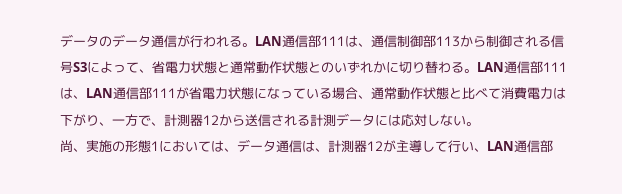データのデータ通信が行われる。LAN通信部111は、通信制御部113から制御される信号S3によって、省電力状態と通常動作状態とのいずれかに切り替わる。LAN通信部111は、LAN通信部111が省電力状態になっている場合、通常動作状態と比べて消費電力は下がり、一方で、計測器12から送信される計測データには応対しない。
尚、実施の形態1においては、データ通信は、計測器12が主導して行い、LAN通信部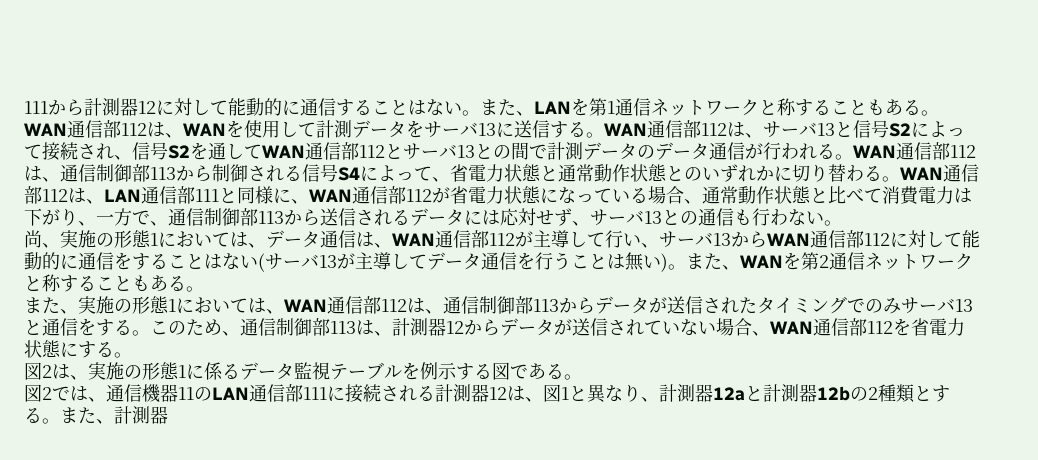111から計測器12に対して能動的に通信することはない。また、LANを第1通信ネットワークと称することもある。
WAN通信部112は、WANを使用して計測データをサーバ13に送信する。WAN通信部112は、サーバ13と信号S2によって接続され、信号S2を通してWAN通信部112とサーバ13との間で計測データのデータ通信が行われる。WAN通信部112は、通信制御部113から制御される信号S4によって、省電力状態と通常動作状態とのいずれかに切り替わる。WAN通信部112は、LAN通信部111と同様に、WAN通信部112が省電力状態になっている場合、通常動作状態と比べて消費電力は下がり、一方で、通信制御部113から送信されるデータには応対せず、サーバ13との通信も行わない。
尚、実施の形態1においては、データ通信は、WAN通信部112が主導して行い、サーバ13からWAN通信部112に対して能動的に通信をすることはない(サーバ13が主導してデータ通信を行うことは無い)。また、WANを第2通信ネットワークと称することもある。
また、実施の形態1においては、WAN通信部112は、通信制御部113からデータが送信されたタイミングでのみサーバ13と通信をする。このため、通信制御部113は、計測器12からデータが送信されていない場合、WAN通信部112を省電力状態にする。
図2は、実施の形態1に係るデータ監視テーブルを例示する図である。
図2では、通信機器11のLAN通信部111に接続される計測器12は、図1と異なり、計測器12aと計測器12bの2種類とする。また、計測器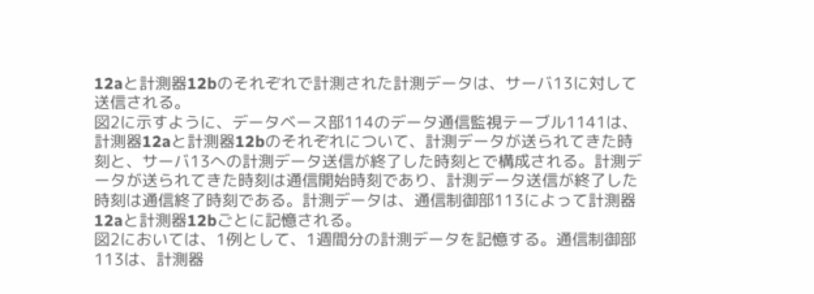12aと計測器12bのそれぞれで計測された計測データは、サーバ13に対して送信される。
図2に示すように、データベース部114のデータ通信監視テーブル1141は、計測器12aと計測器12bのそれぞれについて、計測データが送られてきた時刻と、サーバ13への計測データ送信が終了した時刻とで構成される。計測データが送られてきた時刻は通信開始時刻であり、計測データ送信が終了した時刻は通信終了時刻である。計測データは、通信制御部113によって計測器12aと計測器12bごとに記憶される。
図2においては、1例として、1週間分の計測データを記憶する。通信制御部113は、計測器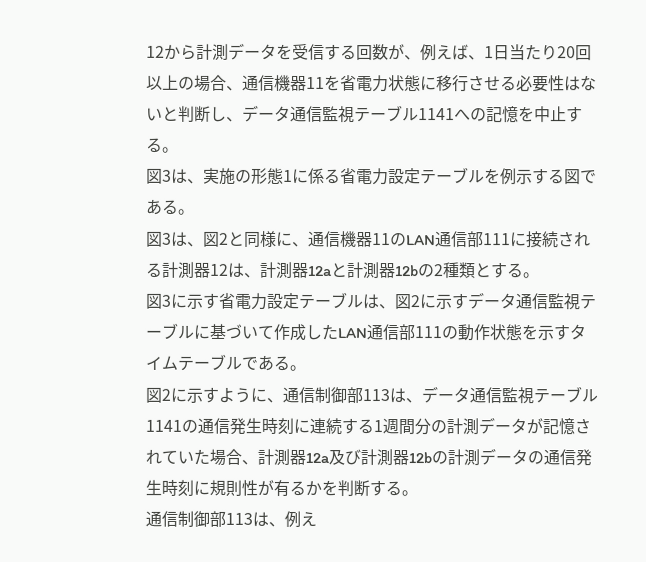12から計測データを受信する回数が、例えば、1日当たり20回以上の場合、通信機器11を省電力状態に移行させる必要性はないと判断し、データ通信監視テーブル1141への記憶を中止する。
図3は、実施の形態1に係る省電力設定テーブルを例示する図である。
図3は、図2と同様に、通信機器11のLAN通信部111に接続される計測器12は、計測器12aと計測器12bの2種類とする。
図3に示す省電力設定テーブルは、図2に示すデータ通信監視テーブルに基づいて作成したLAN通信部111の動作状態を示すタイムテーブルである。
図2に示すように、通信制御部113は、データ通信監視テーブル1141の通信発生時刻に連続する1週間分の計測データが記憶されていた場合、計測器12a及び計測器12bの計測データの通信発生時刻に規則性が有るかを判断する。
通信制御部113は、例え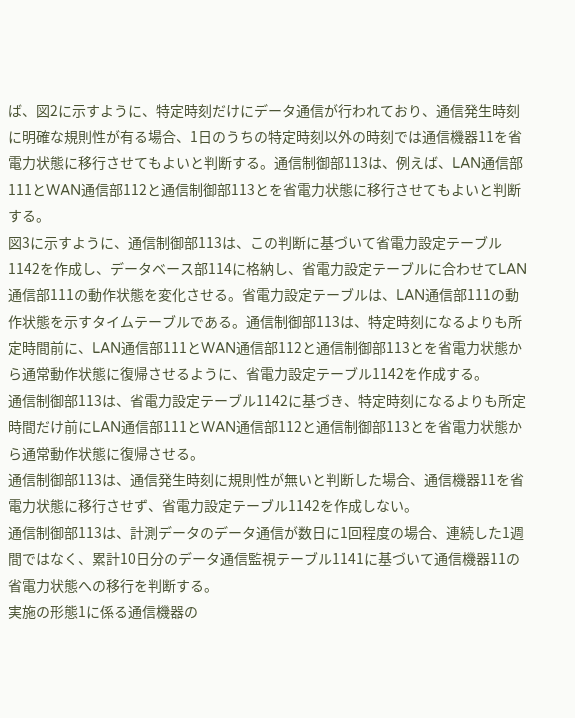ば、図2に示すように、特定時刻だけにデータ通信が行われており、通信発生時刻に明確な規則性が有る場合、1日のうちの特定時刻以外の時刻では通信機器11を省電力状態に移行させてもよいと判断する。通信制御部113は、例えば、LAN通信部111とWAN通信部112と通信制御部113とを省電力状態に移行させてもよいと判断する。
図3に示すように、通信制御部113は、この判断に基づいて省電力設定テーブル1142を作成し、データベース部114に格納し、省電力設定テーブルに合わせてLAN通信部111の動作状態を変化させる。省電力設定テーブルは、LAN通信部111の動作状態を示すタイムテーブルである。通信制御部113は、特定時刻になるよりも所定時間前に、LAN通信部111とWAN通信部112と通信制御部113とを省電力状態から通常動作状態に復帰させるように、省電力設定テーブル1142を作成する。
通信制御部113は、省電力設定テーブル1142に基づき、特定時刻になるよりも所定時間だけ前にLAN通信部111とWAN通信部112と通信制御部113とを省電力状態から通常動作状態に復帰させる。
通信制御部113は、通信発生時刻に規則性が無いと判断した場合、通信機器11を省電力状態に移行させず、省電力設定テーブル1142を作成しない。
通信制御部113は、計測データのデータ通信が数日に1回程度の場合、連続した1週間ではなく、累計10日分のデータ通信監視テーブル1141に基づいて通信機器11の省電力状態への移行を判断する。
実施の形態1に係る通信機器の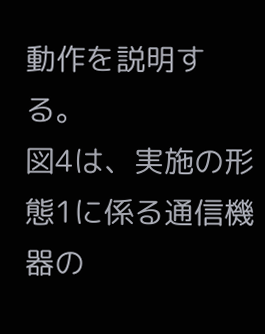動作を説明する。
図4は、実施の形態1に係る通信機器の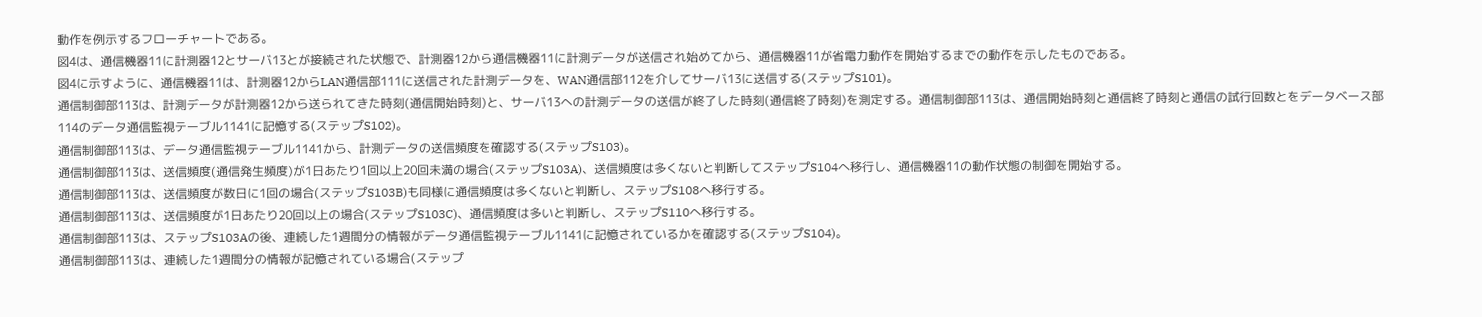動作を例示するフローチャートである。
図4は、通信機器11に計測器12とサーバ13とが接続された状態で、計測器12から通信機器11に計測データが送信され始めてから、通信機器11が省電力動作を開始するまでの動作を示したものである。
図4に示すように、通信機器11は、計測器12からLAN通信部111に送信された計測データを、WAN通信部112を介してサーバ13に送信する(ステップS101)。
通信制御部113は、計測データが計測器12から送られてきた時刻(通信開始時刻)と、サーバ13への計測データの送信が終了した時刻(通信終了時刻)を測定する。通信制御部113は、通信開始時刻と通信終了時刻と通信の試行回数とをデータベース部114のデータ通信監視テーブル1141に記憶する(ステップS102)。
通信制御部113は、データ通信監視テーブル1141から、計測データの送信頻度を確認する(ステップS103)。
通信制御部113は、送信頻度(通信発生頻度)が1日あたり1回以上20回未満の場合(ステップS103A)、送信頻度は多くないと判断してステップS104へ移行し、通信機器11の動作状態の制御を開始する。
通信制御部113は、送信頻度が数日に1回の場合(ステップS103B)も同様に通信頻度は多くないと判断し、ステップS108へ移行する。
通信制御部113は、送信頻度が1日あたり20回以上の場合(ステップS103C)、通信頻度は多いと判断し、ステップS110へ移行する。
通信制御部113は、ステップS103Aの後、連続した1週間分の情報がデータ通信監視テーブル1141に記憶されているかを確認する(ステップS104)。
通信制御部113は、連続した1週間分の情報が記憶されている場合(ステップ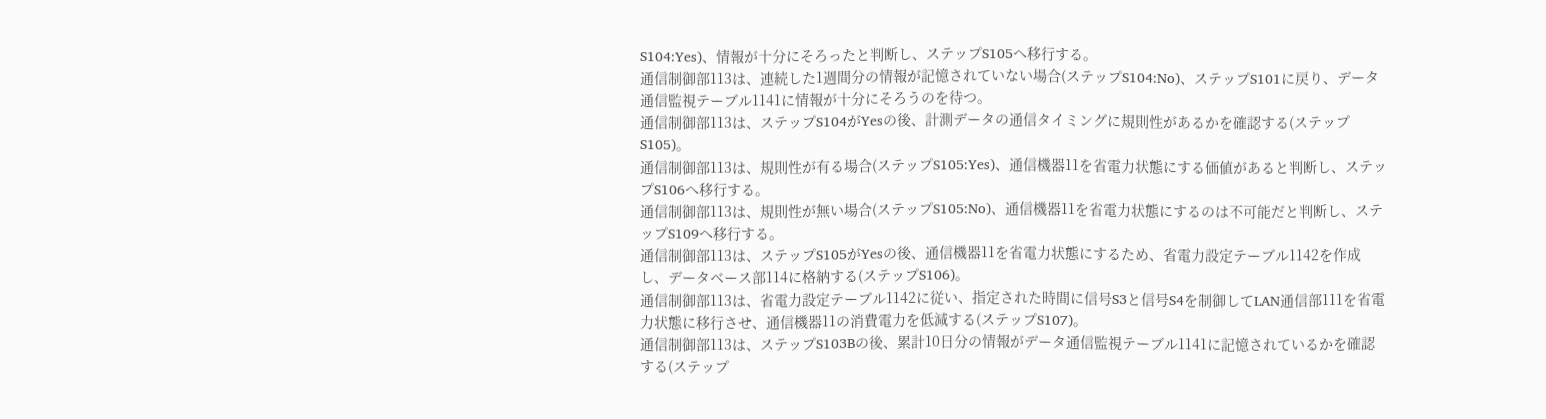S104:Yes)、情報が十分にそろったと判断し、ステップS105へ移行する。
通信制御部113は、連続した1週間分の情報が記憶されていない場合(ステップS104:No)、ステップS101に戻り、データ通信監視テーブル1141に情報が十分にそろうのを待つ。
通信制御部113は、ステップS104がYesの後、計測データの通信タイミングに規則性があるかを確認する(ステップS105)。
通信制御部113は、規則性が有る場合(ステップS105:Yes)、通信機器11を省電力状態にする価値があると判断し、ステップS106へ移行する。
通信制御部113は、規則性が無い場合(ステップS105:No)、通信機器11を省電力状態にするのは不可能だと判断し、ステップS109へ移行する。
通信制御部113は、ステップS105がYesの後、通信機器11を省電力状態にするため、省電力設定テーブル1142を作成し、データベース部114に格納する(ステップS106)。
通信制御部113は、省電力設定テーブル1142に従い、指定された時間に信号S3と信号S4を制御してLAN通信部111を省電力状態に移行させ、通信機器11の消費電力を低減する(ステップS107)。
通信制御部113は、ステップS103Bの後、累計10日分の情報がデータ通信監視テーブル1141に記憶されているかを確認する(ステップ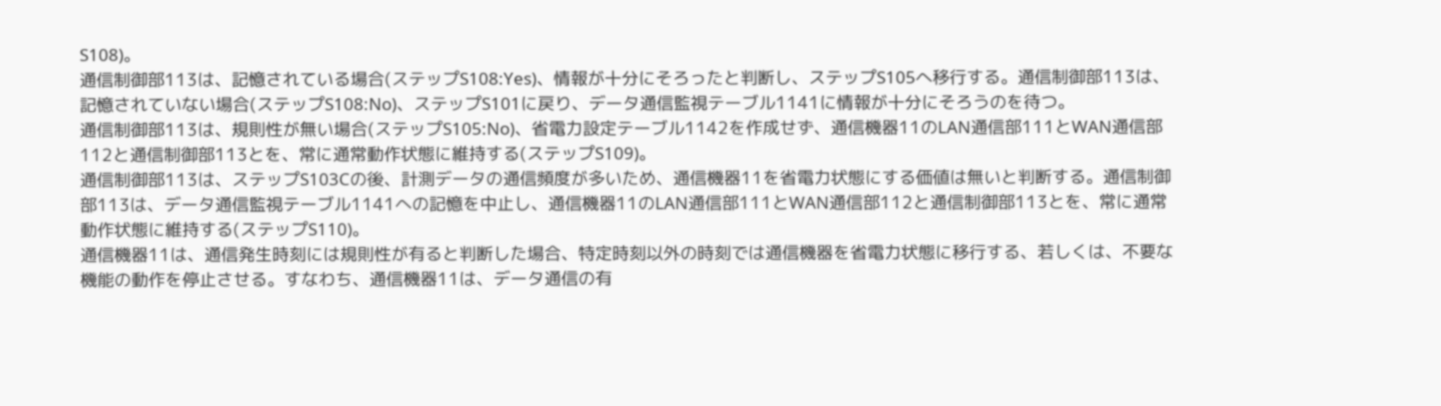S108)。
通信制御部113は、記憶されている場合(ステップS108:Yes)、情報が十分にそろったと判断し、ステップS105へ移行する。通信制御部113は、記憶されていない場合(ステップS108:No)、ステップS101に戻り、データ通信監視テーブル1141に情報が十分にそろうのを待つ。
通信制御部113は、規則性が無い場合(ステップS105:No)、省電力設定テーブル1142を作成せず、通信機器11のLAN通信部111とWAN通信部112と通信制御部113とを、常に通常動作状態に維持する(ステップS109)。
通信制御部113は、ステップS103Cの後、計測データの通信頻度が多いため、通信機器11を省電力状態にする価値は無いと判断する。通信制御部113は、データ通信監視テーブル1141への記憶を中止し、通信機器11のLAN通信部111とWAN通信部112と通信制御部113とを、常に通常動作状態に維持する(ステップS110)。
通信機器11は、通信発生時刻には規則性が有ると判断した場合、特定時刻以外の時刻では通信機器を省電力状態に移行する、若しくは、不要な機能の動作を停止させる。すなわち、通信機器11は、データ通信の有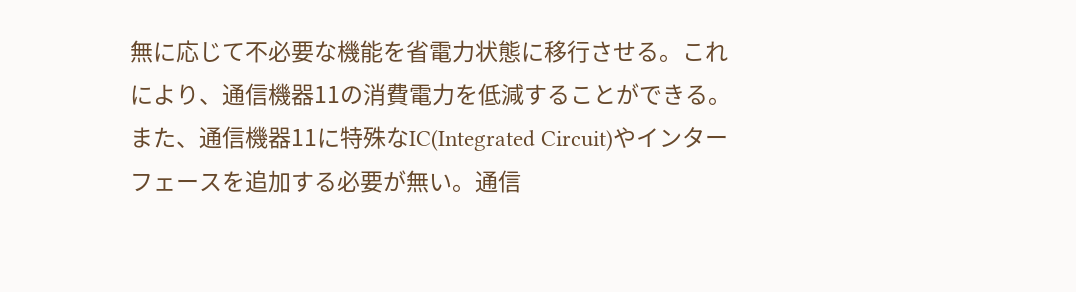無に応じて不必要な機能を省電力状態に移行させる。これにより、通信機器11の消費電力を低減することができる。
また、通信機器11に特殊なIC(Integrated Circuit)やインターフェースを追加する必要が無い。通信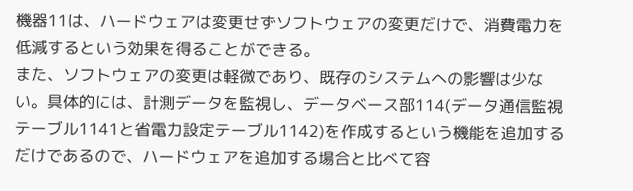機器11は、ハードウェアは変更せずソフトウェアの変更だけで、消費電力を低減するという効果を得ることができる。
また、ソフトウェアの変更は軽微であり、既存のシステムへの影響は少ない。具体的には、計測データを監視し、データベース部114(データ通信監視テーブル1141と省電力設定テーブル1142)を作成するという機能を追加するだけであるので、ハードウェアを追加する場合と比べて容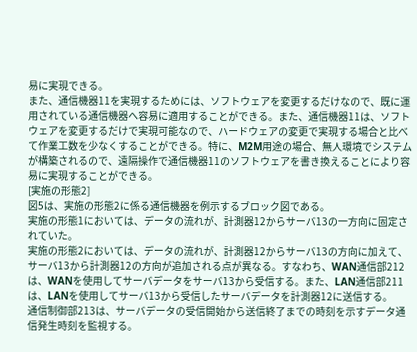易に実現できる。
また、通信機器11を実現するためには、ソフトウェアを変更するだけなので、既に運用されている通信機器へ容易に適用することができる。また、通信機器11は、ソフトウェアを変更するだけで実現可能なので、ハードウェアの変更で実現する場合と比べて作業工数を少なくすることができる。特に、M2M用途の場合、無人環境でシステムが構築されるので、遠隔操作で通信機器11のソフトウェアを書き換えることにより容易に実現することができる。
[実施の形態2]
図5は、実施の形態2に係る通信機器を例示するブロック図である。
実施の形態1においては、データの流れが、計測器12からサーバ13の一方向に固定されていた。
実施の形態2においては、データの流れが、計測器12からサーバ13の方向に加えて、サーバ13から計測器12の方向が追加される点が異なる。すなわち、WAN通信部212は、WANを使用してサーバデータをサーバ13から受信する。また、LAN通信部211は、LANを使用してサーバ13から受信したサーバデータを計測器12に送信する。
通信制御部213は、サーバデータの受信開始から送信終了までの時刻を示すデータ通信発生時刻を監視する。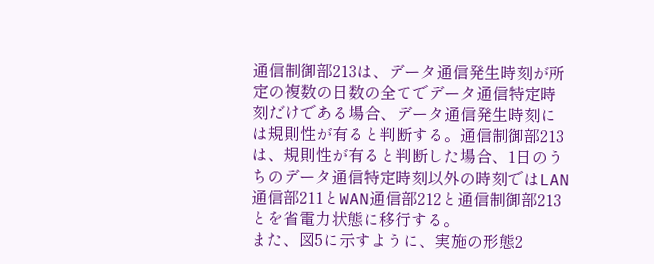通信制御部213は、データ通信発生時刻が所定の複数の日数の全てでデータ通信特定時刻だけである場合、データ通信発生時刻には規則性が有ると判断する。通信制御部213は、規則性が有ると判断した場合、1日のうちのデータ通信特定時刻以外の時刻ではLAN通信部211とWAN通信部212と通信制御部213とを省電力状態に移行する。
また、図5に示すように、実施の形態2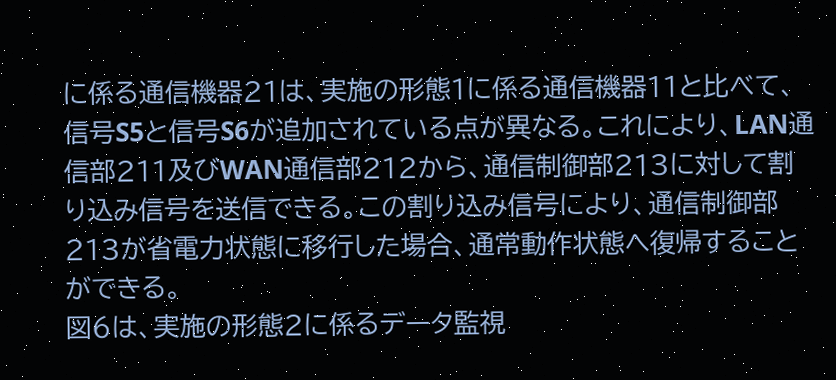に係る通信機器21は、実施の形態1に係る通信機器11と比べて、信号S5と信号S6が追加されている点が異なる。これにより、LAN通信部211及びWAN通信部212から、通信制御部213に対して割り込み信号を送信できる。この割り込み信号により、通信制御部213が省電力状態に移行した場合、通常動作状態へ復帰することができる。
図6は、実施の形態2に係るデータ監視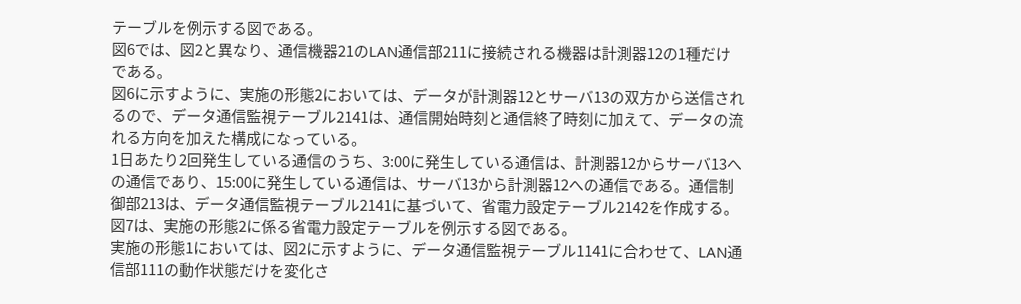テーブルを例示する図である。
図6では、図2と異なり、通信機器21のLAN通信部211に接続される機器は計測器12の1種だけである。
図6に示すように、実施の形態2においては、データが計測器12とサーバ13の双方から送信されるので、データ通信監視テーブル2141は、通信開始時刻と通信終了時刻に加えて、データの流れる方向を加えた構成になっている。
1日あたり2回発生している通信のうち、3:00に発生している通信は、計測器12からサーバ13への通信であり、15:00に発生している通信は、サーバ13から計測器12への通信である。通信制御部213は、データ通信監視テーブル2141に基づいて、省電力設定テーブル2142を作成する。
図7は、実施の形態2に係る省電力設定テーブルを例示する図である。
実施の形態1においては、図2に示すように、データ通信監視テーブル1141に合わせて、LAN通信部111の動作状態だけを変化さ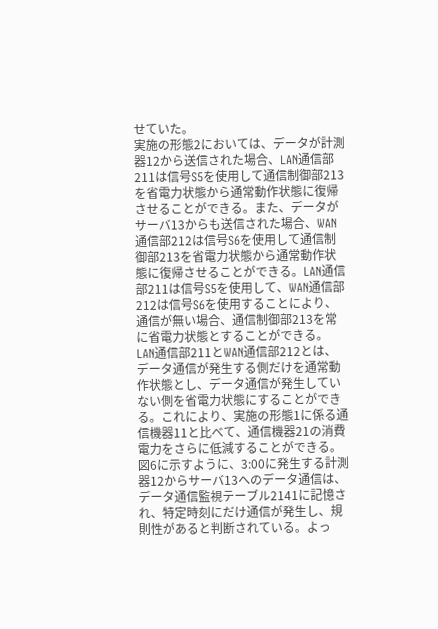せていた。
実施の形態2においては、データが計測器12から送信された場合、LAN通信部211は信号S5を使用して通信制御部213を省電力状態から通常動作状態に復帰させることができる。また、データがサーバ13からも送信された場合、WAN通信部212は信号S6を使用して通信制御部213を省電力状態から通常動作状態に復帰させることができる。LAN通信部211は信号S5を使用して、WAN通信部212は信号S6を使用することにより、通信が無い場合、通信制御部213を常に省電力状態とすることができる。
LAN通信部211とWAN通信部212とは、データ通信が発生する側だけを通常動作状態とし、データ通信が発生していない側を省電力状態にすることができる。これにより、実施の形態1に係る通信機器11と比べて、通信機器21の消費電力をさらに低減することができる。
図6に示すように、3:00に発生する計測器12からサーバ13へのデータ通信は、データ通信監視テーブル2141に記憶され、特定時刻にだけ通信が発生し、規則性があると判断されている。よっ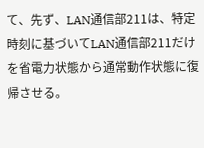て、先ず、LAN通信部211は、特定時刻に基づいてLAN通信部211だけを省電力状態から通常動作状態に復帰させる。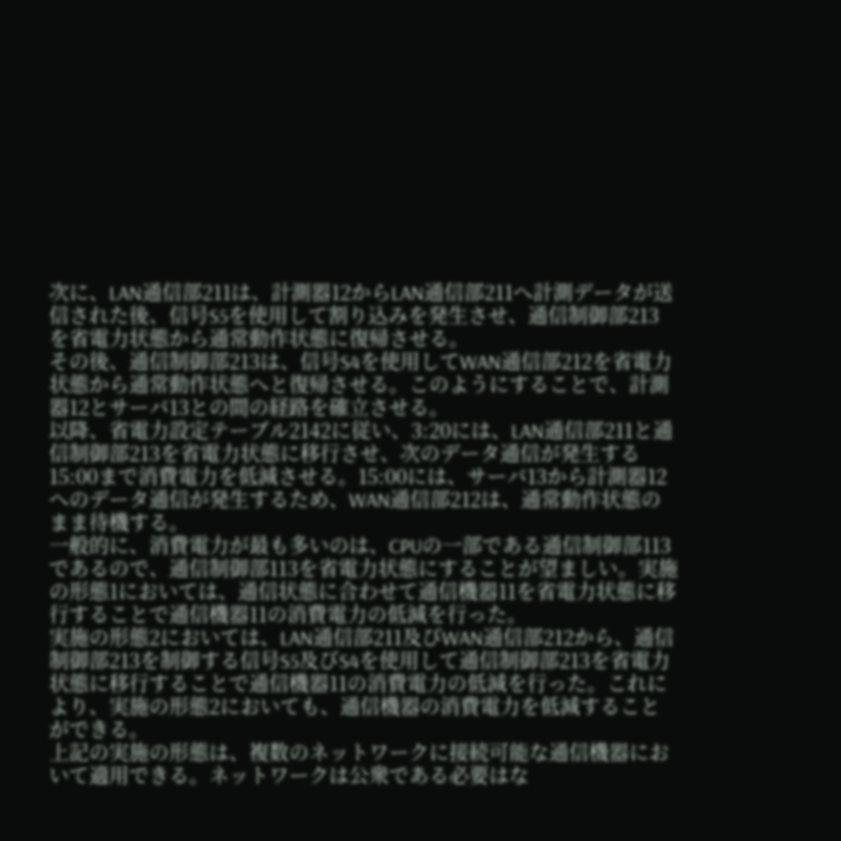次に、LAN通信部211は、計測器12からLAN通信部211へ計測データが送信された後、信号S5を使用して割り込みを発生させ、通信制御部213を省電力状態から通常動作状態に復帰させる。
その後、通信制御部213は、信号S4を使用してWAN通信部212を省電力状態から通常動作状態へと復帰させる。このようにすることで、計測器12とサーバ13との間の経路を確立させる。
以降、省電力設定テーブル2142に従い、3:20には、LAN通信部211と通信制御部213を省電力状態に移行させ、次のデータ通信が発生する15:00まで消費電力を低減させる。15:00には、サーバ13から計測器12へのデータ通信が発生するため、WAN通信部212は、通常動作状態のまま待機する。
一般的に、消費電力が最も多いのは、CPUの一部である通信制御部113であるので、通信制御部113を省電力状態にすることが望ましい。実施の形態1においては、通信状態に合わせて通信機器11を省電力状態に移行することで通信機器11の消費電力の低減を行った。
実施の形態2においては、LAN通信部211及びWAN通信部212から、通信制御部213を制御する信号S5及びS4を使用して通信制御部213を省電力状態に移行することで通信機器11の消費電力の低減を行った。これにより、実施の形態2においても、通信機器の消費電力を低減することができる。
上記の実施の形態は、複数のネットワークに接続可能な通信機器において適用できる。ネットワークは公衆である必要はな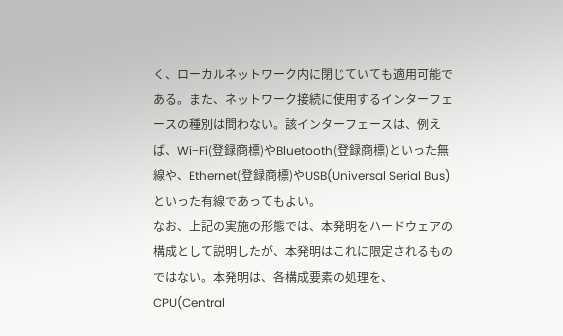く、ローカルネットワーク内に閉じていても適用可能である。また、ネットワーク接続に使用するインターフェースの種別は問わない。該インターフェースは、例えば、Wi−Fi(登録商標)やBluetooth(登録商標)といった無線や、Ethernet(登録商標)やUSB(Universal Serial Bus)といった有線であってもよい。
なお、上記の実施の形態では、本発明をハードウェアの構成として説明したが、本発明はこれに限定されるものではない。本発明は、各構成要素の処理を、CPU(Central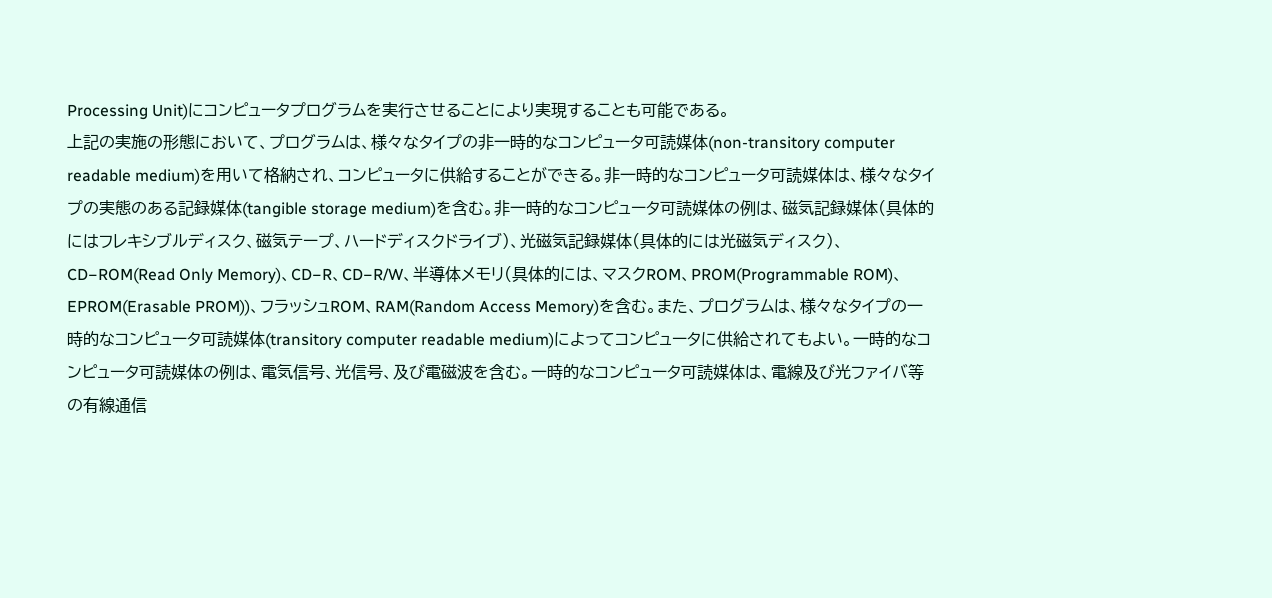Processing Unit)にコンピュータプログラムを実行させることにより実現することも可能である。
上記の実施の形態において、プログラムは、様々なタイプの非一時的なコンピュータ可読媒体(non-transitory computer readable medium)を用いて格納され、コンピュータに供給することができる。非一時的なコンピュータ可読媒体は、様々なタイプの実態のある記録媒体(tangible storage medium)を含む。非一時的なコンピュータ可読媒体の例は、磁気記録媒体(具体的にはフレキシブルディスク、磁気テープ、ハードディスクドライブ)、光磁気記録媒体(具体的には光磁気ディスク)、CD−ROM(Read Only Memory)、CD−R、CD−R/W、半導体メモリ(具体的には、マスクROM、PROM(Programmable ROM)、EPROM(Erasable PROM))、フラッシュROM、RAM(Random Access Memory)を含む。また、プログラムは、様々なタイプの一時的なコンピュータ可読媒体(transitory computer readable medium)によってコンピュータに供給されてもよい。一時的なコンピュータ可読媒体の例は、電気信号、光信号、及び電磁波を含む。一時的なコンピュータ可読媒体は、電線及び光ファイバ等の有線通信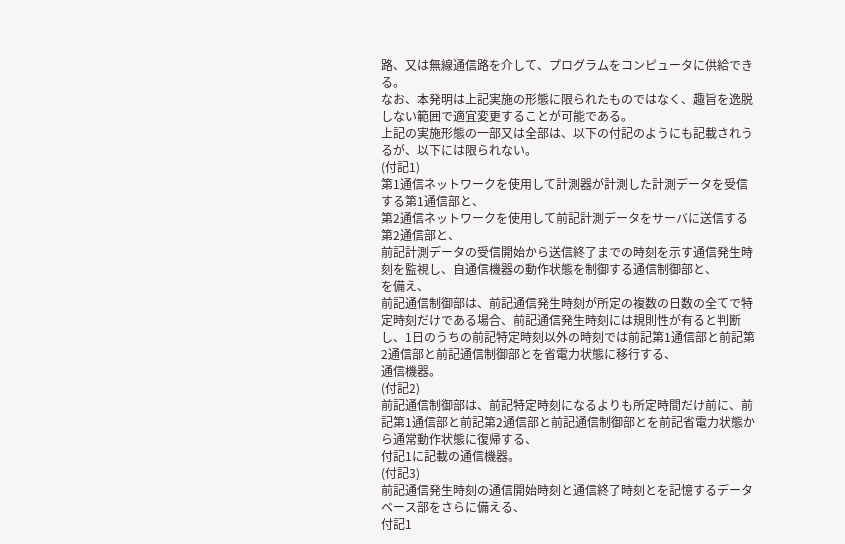路、又は無線通信路を介して、プログラムをコンピュータに供給できる。
なお、本発明は上記実施の形態に限られたものではなく、趣旨を逸脱しない範囲で適宜変更することが可能である。
上記の実施形態の一部又は全部は、以下の付記のようにも記載されうるが、以下には限られない。
(付記1)
第1通信ネットワークを使用して計測器が計測した計測データを受信する第1通信部と、
第2通信ネットワークを使用して前記計測データをサーバに送信する第2通信部と、
前記計測データの受信開始から送信終了までの時刻を示す通信発生時刻を監視し、自通信機器の動作状態を制御する通信制御部と、
を備え、
前記通信制御部は、前記通信発生時刻が所定の複数の日数の全てで特定時刻だけである場合、前記通信発生時刻には規則性が有ると判断し、1日のうちの前記特定時刻以外の時刻では前記第1通信部と前記第2通信部と前記通信制御部とを省電力状態に移行する、
通信機器。
(付記2)
前記通信制御部は、前記特定時刻になるよりも所定時間だけ前に、前記第1通信部と前記第2通信部と前記通信制御部とを前記省電力状態から通常動作状態に復帰する、
付記1に記載の通信機器。
(付記3)
前記通信発生時刻の通信開始時刻と通信終了時刻とを記憶するデータベース部をさらに備える、
付記1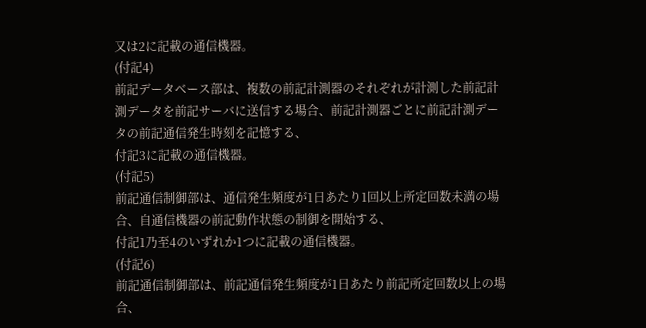又は2に記載の通信機器。
(付記4)
前記データベース部は、複数の前記計測器のそれぞれが計測した前記計測データを前記サーバに送信する場合、前記計測器ごとに前記計測データの前記通信発生時刻を記憶する、
付記3に記載の通信機器。
(付記5)
前記通信制御部は、通信発生頻度が1日あたり1回以上所定回数未満の場合、自通信機器の前記動作状態の制御を開始する、
付記1乃至4のいずれか1つに記載の通信機器。
(付記6)
前記通信制御部は、前記通信発生頻度が1日あたり前記所定回数以上の場合、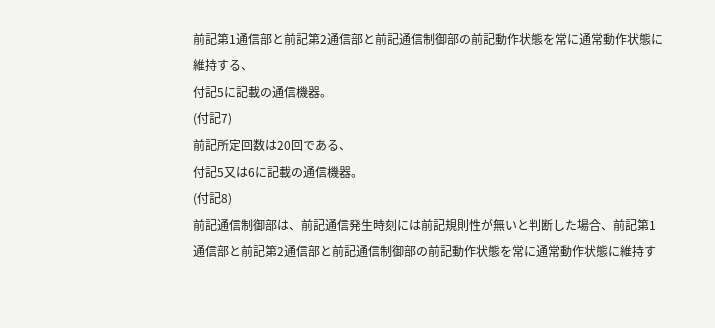前記第1通信部と前記第2通信部と前記通信制御部の前記動作状態を常に通常動作状態に維持する、
付記5に記載の通信機器。
(付記7)
前記所定回数は20回である、
付記5又は6に記載の通信機器。
(付記8)
前記通信制御部は、前記通信発生時刻には前記規則性が無いと判断した場合、前記第1通信部と前記第2通信部と前記通信制御部の前記動作状態を常に通常動作状態に維持す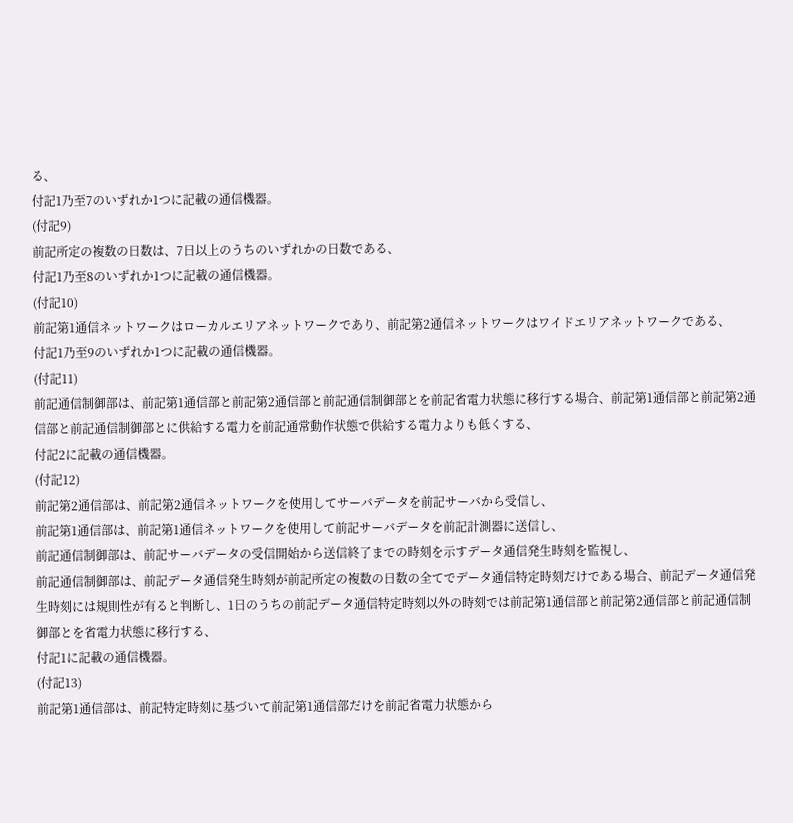る、
付記1乃至7のいずれか1つに記載の通信機器。
(付記9)
前記所定の複数の日数は、7日以上のうちのいずれかの日数である、
付記1乃至8のいずれか1つに記載の通信機器。
(付記10)
前記第1通信ネットワークはローカルエリアネットワークであり、前記第2通信ネットワークはワイドエリアネットワークである、
付記1乃至9のいずれか1つに記載の通信機器。
(付記11)
前記通信制御部は、前記第1通信部と前記第2通信部と前記通信制御部とを前記省電力状態に移行する場合、前記第1通信部と前記第2通信部と前記通信制御部とに供給する電力を前記通常動作状態で供給する電力よりも低くする、
付記2に記載の通信機器。
(付記12)
前記第2通信部は、前記第2通信ネットワークを使用してサーバデータを前記サーバから受信し、
前記第1通信部は、前記第1通信ネットワークを使用して前記サーバデータを前記計測器に送信し、
前記通信制御部は、前記サーバデータの受信開始から送信終了までの時刻を示すデータ通信発生時刻を監視し、
前記通信制御部は、前記データ通信発生時刻が前記所定の複数の日数の全てでデータ通信特定時刻だけである場合、前記データ通信発生時刻には規則性が有ると判断し、1日のうちの前記データ通信特定時刻以外の時刻では前記第1通信部と前記第2通信部と前記通信制御部とを省電力状態に移行する、
付記1に記載の通信機器。
(付記13)
前記第1通信部は、前記特定時刻に基づいて前記第1通信部だけを前記省電力状態から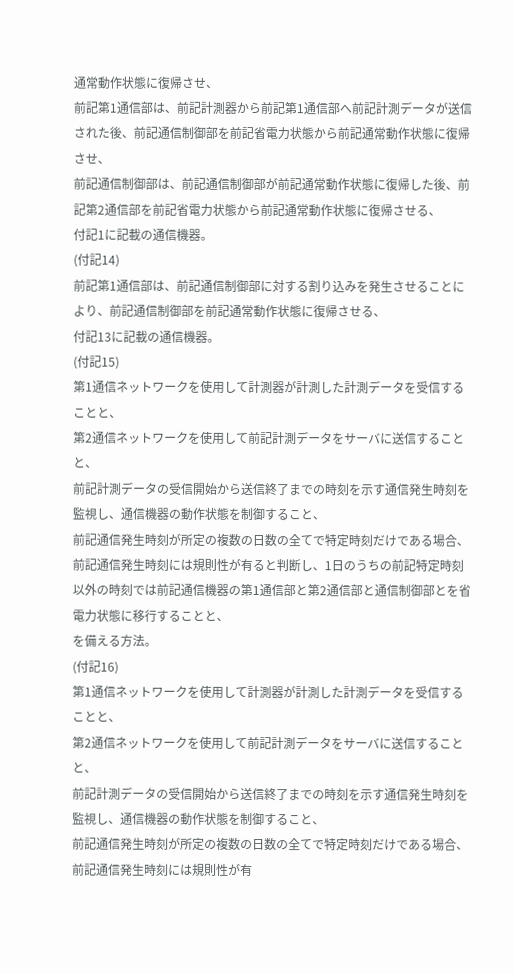通常動作状態に復帰させ、
前記第1通信部は、前記計測器から前記第1通信部へ前記計測データが送信された後、前記通信制御部を前記省電力状態から前記通常動作状態に復帰させ、
前記通信制御部は、前記通信制御部が前記通常動作状態に復帰した後、前記第2通信部を前記省電力状態から前記通常動作状態に復帰させる、
付記1に記載の通信機器。
(付記14)
前記第1通信部は、前記通信制御部に対する割り込みを発生させることにより、前記通信制御部を前記通常動作状態に復帰させる、
付記13に記載の通信機器。
(付記15)
第1通信ネットワークを使用して計測器が計測した計測データを受信することと、
第2通信ネットワークを使用して前記計測データをサーバに送信することと、
前記計測データの受信開始から送信終了までの時刻を示す通信発生時刻を監視し、通信機器の動作状態を制御すること、
前記通信発生時刻が所定の複数の日数の全てで特定時刻だけである場合、前記通信発生時刻には規則性が有ると判断し、1日のうちの前記特定時刻以外の時刻では前記通信機器の第1通信部と第2通信部と通信制御部とを省電力状態に移行することと、
を備える方法。
(付記16)
第1通信ネットワークを使用して計測器が計測した計測データを受信することと、
第2通信ネットワークを使用して前記計測データをサーバに送信することと、
前記計測データの受信開始から送信終了までの時刻を示す通信発生時刻を監視し、通信機器の動作状態を制御すること、
前記通信発生時刻が所定の複数の日数の全てで特定時刻だけである場合、前記通信発生時刻には規則性が有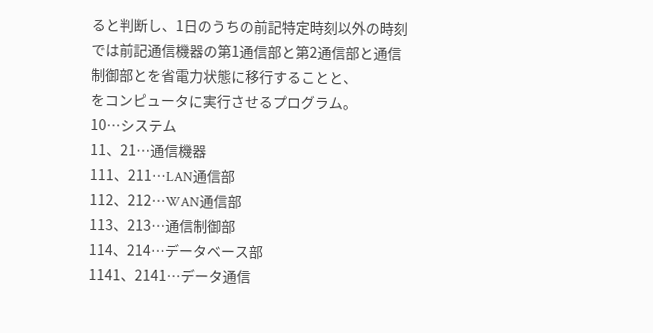ると判断し、1日のうちの前記特定時刻以外の時刻では前記通信機器の第1通信部と第2通信部と通信制御部とを省電力状態に移行することと、
をコンピュータに実行させるプログラム。
10…システム
11、21…通信機器
111、211…LAN通信部
112、212…WAN通信部
113、213…通信制御部
114、214…データベース部
1141、2141…データ通信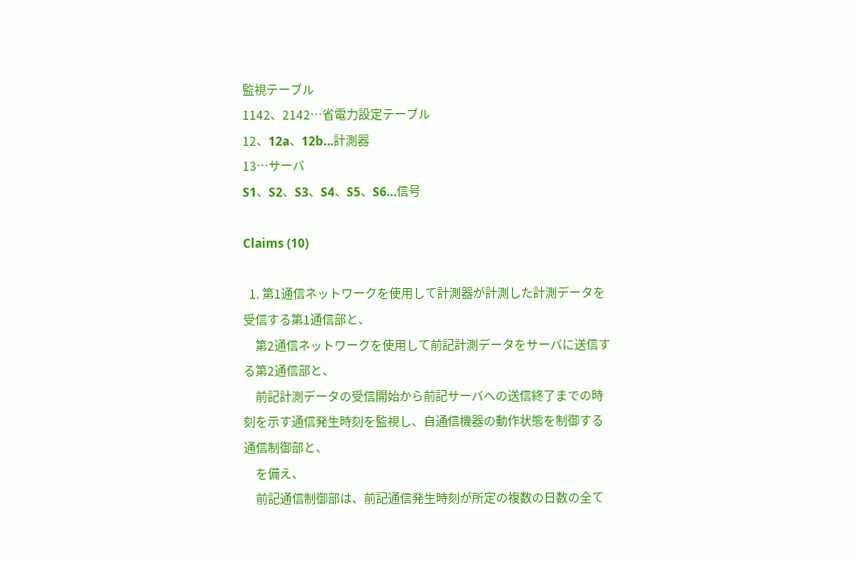監視テーブル
1142、2142…省電力設定テーブル
12、12a、12b…計測器
13…サーバ
S1、S2、S3、S4、S5、S6…信号

Claims (10)

  1. 第1通信ネットワークを使用して計測器が計測した計測データを受信する第1通信部と、
    第2通信ネットワークを使用して前記計測データをサーバに送信する第2通信部と、
    前記計測データの受信開始から前記サーバへの送信終了までの時刻を示す通信発生時刻を監視し、自通信機器の動作状態を制御する通信制御部と、
    を備え、
    前記通信制御部は、前記通信発生時刻が所定の複数の日数の全て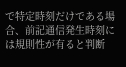で特定時刻だけである場合、前記通信発生時刻には規則性が有ると判断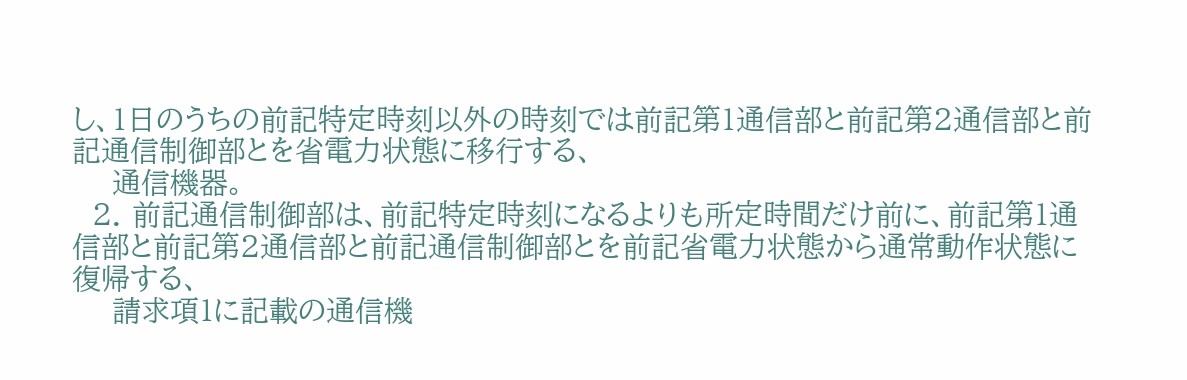し、1日のうちの前記特定時刻以外の時刻では前記第1通信部と前記第2通信部と前記通信制御部とを省電力状態に移行する、
    通信機器。
  2. 前記通信制御部は、前記特定時刻になるよりも所定時間だけ前に、前記第1通信部と前記第2通信部と前記通信制御部とを前記省電力状態から通常動作状態に復帰する、
    請求項1に記載の通信機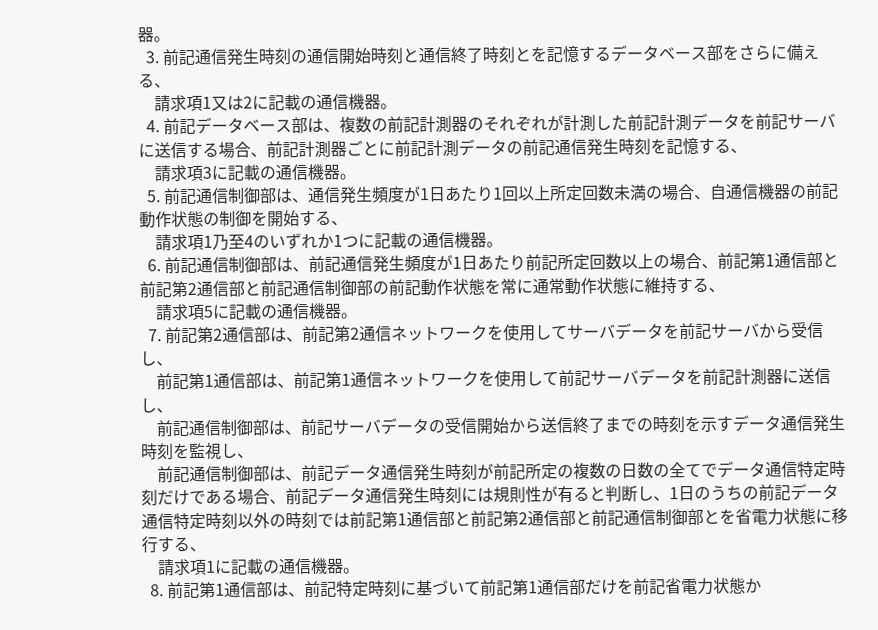器。
  3. 前記通信発生時刻の通信開始時刻と通信終了時刻とを記憶するデータベース部をさらに備える、
    請求項1又は2に記載の通信機器。
  4. 前記データベース部は、複数の前記計測器のそれぞれが計測した前記計測データを前記サーバに送信する場合、前記計測器ごとに前記計測データの前記通信発生時刻を記憶する、
    請求項3に記載の通信機器。
  5. 前記通信制御部は、通信発生頻度が1日あたり1回以上所定回数未満の場合、自通信機器の前記動作状態の制御を開始する、
    請求項1乃至4のいずれか1つに記載の通信機器。
  6. 前記通信制御部は、前記通信発生頻度が1日あたり前記所定回数以上の場合、前記第1通信部と前記第2通信部と前記通信制御部の前記動作状態を常に通常動作状態に維持する、
    請求項5に記載の通信機器。
  7. 前記第2通信部は、前記第2通信ネットワークを使用してサーバデータを前記サーバから受信し、
    前記第1通信部は、前記第1通信ネットワークを使用して前記サーバデータを前記計測器に送信し、
    前記通信制御部は、前記サーバデータの受信開始から送信終了までの時刻を示すデータ通信発生時刻を監視し、
    前記通信制御部は、前記データ通信発生時刻が前記所定の複数の日数の全てでデータ通信特定時刻だけである場合、前記データ通信発生時刻には規則性が有ると判断し、1日のうちの前記データ通信特定時刻以外の時刻では前記第1通信部と前記第2通信部と前記通信制御部とを省電力状態に移行する、
    請求項1に記載の通信機器。
  8. 前記第1通信部は、前記特定時刻に基づいて前記第1通信部だけを前記省電力状態か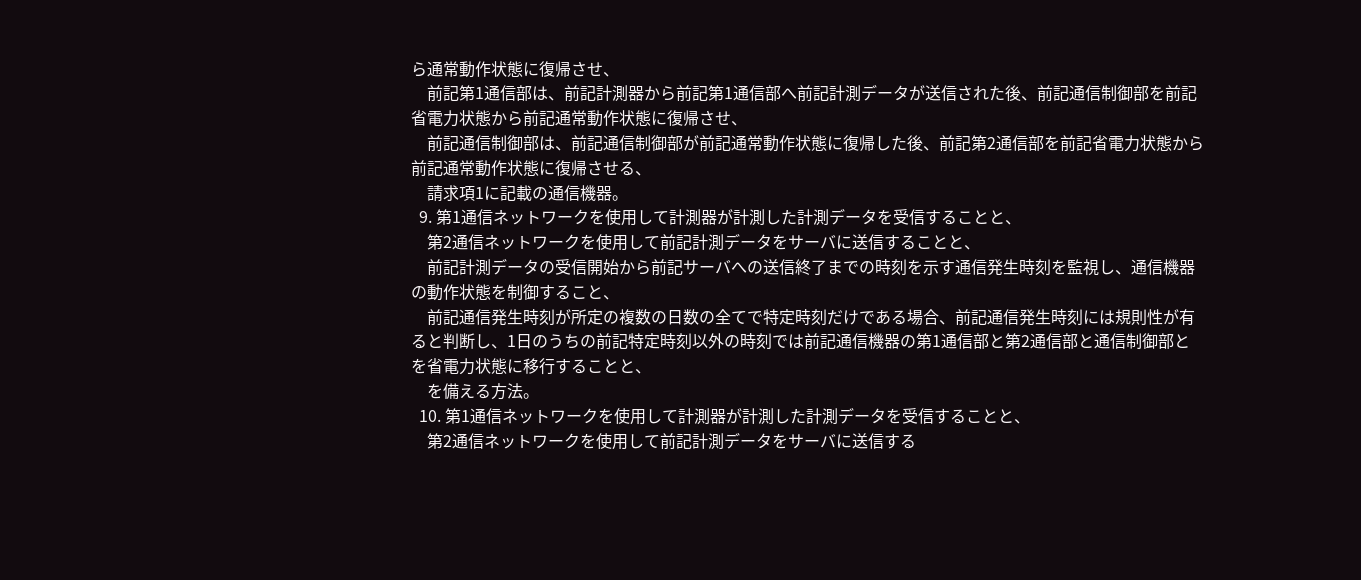ら通常動作状態に復帰させ、
    前記第1通信部は、前記計測器から前記第1通信部へ前記計測データが送信された後、前記通信制御部を前記省電力状態から前記通常動作状態に復帰させ、
    前記通信制御部は、前記通信制御部が前記通常動作状態に復帰した後、前記第2通信部を前記省電力状態から前記通常動作状態に復帰させる、
    請求項1に記載の通信機器。
  9. 第1通信ネットワークを使用して計測器が計測した計測データを受信することと、
    第2通信ネットワークを使用して前記計測データをサーバに送信することと、
    前記計測データの受信開始から前記サーバへの送信終了までの時刻を示す通信発生時刻を監視し、通信機器の動作状態を制御すること、
    前記通信発生時刻が所定の複数の日数の全てで特定時刻だけである場合、前記通信発生時刻には規則性が有ると判断し、1日のうちの前記特定時刻以外の時刻では前記通信機器の第1通信部と第2通信部と通信制御部とを省電力状態に移行することと、
    を備える方法。
  10. 第1通信ネットワークを使用して計測器が計測した計測データを受信することと、
    第2通信ネットワークを使用して前記計測データをサーバに送信する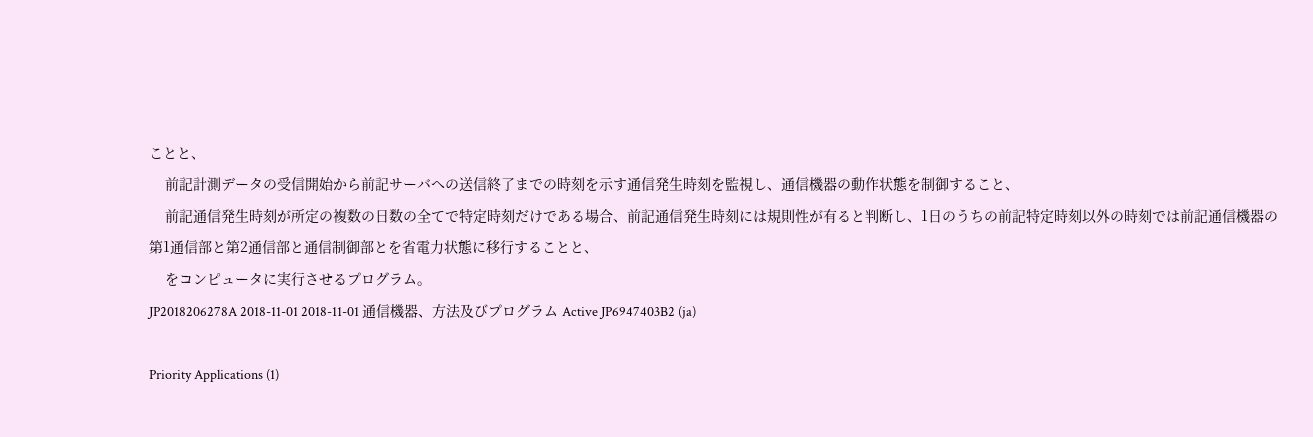ことと、
    前記計測データの受信開始から前記サーバへの送信終了までの時刻を示す通信発生時刻を監視し、通信機器の動作状態を制御すること、
    前記通信発生時刻が所定の複数の日数の全てで特定時刻だけである場合、前記通信発生時刻には規則性が有ると判断し、1日のうちの前記特定時刻以外の時刻では前記通信機器の第1通信部と第2通信部と通信制御部とを省電力状態に移行することと、
    をコンピュータに実行させるプログラム。
JP2018206278A 2018-11-01 2018-11-01 通信機器、方法及びプログラム Active JP6947403B2 (ja)

Priority Applications (1)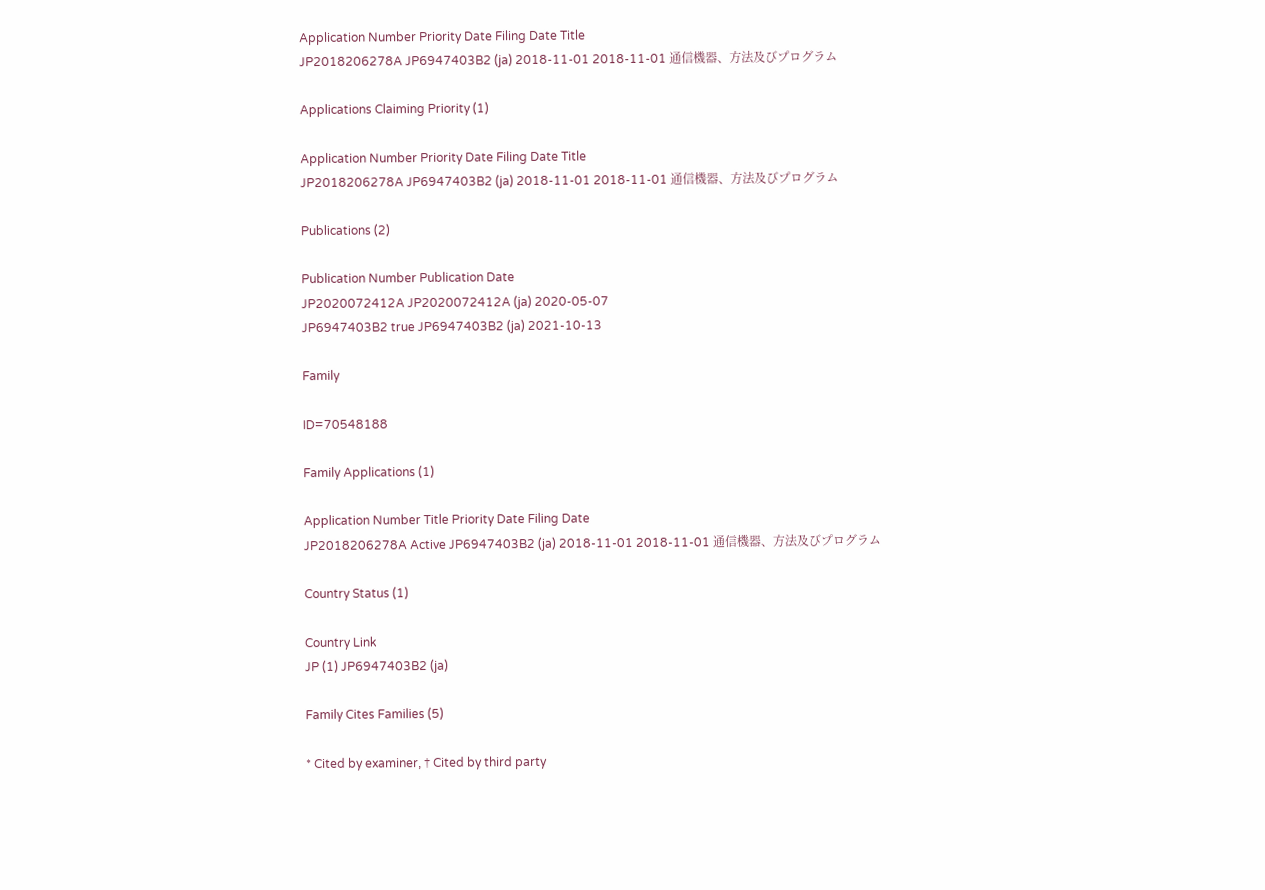Application Number Priority Date Filing Date Title
JP2018206278A JP6947403B2 (ja) 2018-11-01 2018-11-01 通信機器、方法及びプログラム

Applications Claiming Priority (1)

Application Number Priority Date Filing Date Title
JP2018206278A JP6947403B2 (ja) 2018-11-01 2018-11-01 通信機器、方法及びプログラム

Publications (2)

Publication Number Publication Date
JP2020072412A JP2020072412A (ja) 2020-05-07
JP6947403B2 true JP6947403B2 (ja) 2021-10-13

Family

ID=70548188

Family Applications (1)

Application Number Title Priority Date Filing Date
JP2018206278A Active JP6947403B2 (ja) 2018-11-01 2018-11-01 通信機器、方法及びプログラム

Country Status (1)

Country Link
JP (1) JP6947403B2 (ja)

Family Cites Families (5)

* Cited by examiner, † Cited by third party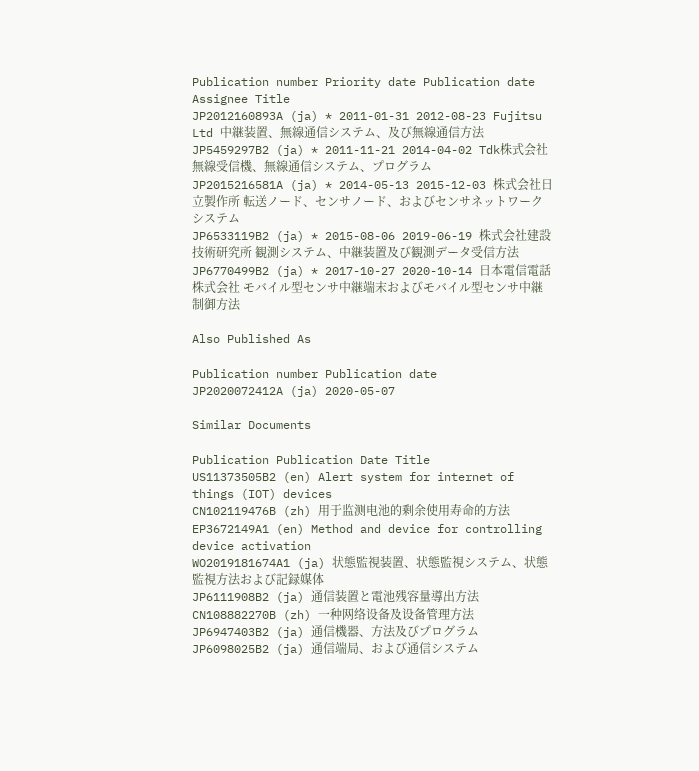Publication number Priority date Publication date Assignee Title
JP2012160893A (ja) * 2011-01-31 2012-08-23 Fujitsu Ltd 中継装置、無線通信システム、及び無線通信方法
JP5459297B2 (ja) * 2011-11-21 2014-04-02 Tdk株式会社 無線受信機、無線通信システム、プログラム
JP2015216581A (ja) * 2014-05-13 2015-12-03 株式会社日立製作所 転送ノード、センサノード、およびセンサネットワークシステム
JP6533119B2 (ja) * 2015-08-06 2019-06-19 株式会社建設技術研究所 観測システム、中継装置及び観測データ受信方法
JP6770499B2 (ja) * 2017-10-27 2020-10-14 日本電信電話株式会社 モバイル型センサ中継端末およびモバイル型センサ中継制御方法

Also Published As

Publication number Publication date
JP2020072412A (ja) 2020-05-07

Similar Documents

Publication Publication Date Title
US11373505B2 (en) Alert system for internet of things (IOT) devices
CN102119476B (zh) 用于监测电池的剩余使用寿命的方法
EP3672149A1 (en) Method and device for controlling device activation
WO2019181674A1 (ja) 状態監視装置、状態監視システム、状態監視方法および記録媒体
JP6111908B2 (ja) 通信装置と電池残容量導出方法
CN108882270B (zh) 一种网络设备及设备管理方法
JP6947403B2 (ja) 通信機器、方法及びプログラム
JP6098025B2 (ja) 通信端局、および通信システム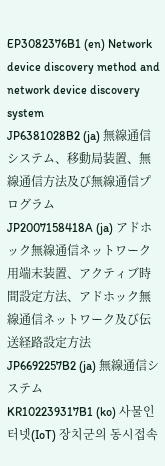EP3082376B1 (en) Network device discovery method and network device discovery system
JP6381028B2 (ja) 無線通信システム、移動局装置、無線通信方法及び無線通信プログラム
JP2007158418A (ja) アドホック無線通信ネットワーク用端末装置、アクティブ時間設定方法、アドホック無線通信ネットワーク及び伝送経路設定方法
JP6692257B2 (ja) 無線通信システム
KR102239317B1 (ko) 사물인터넷(IoT) 장치군의 동시접속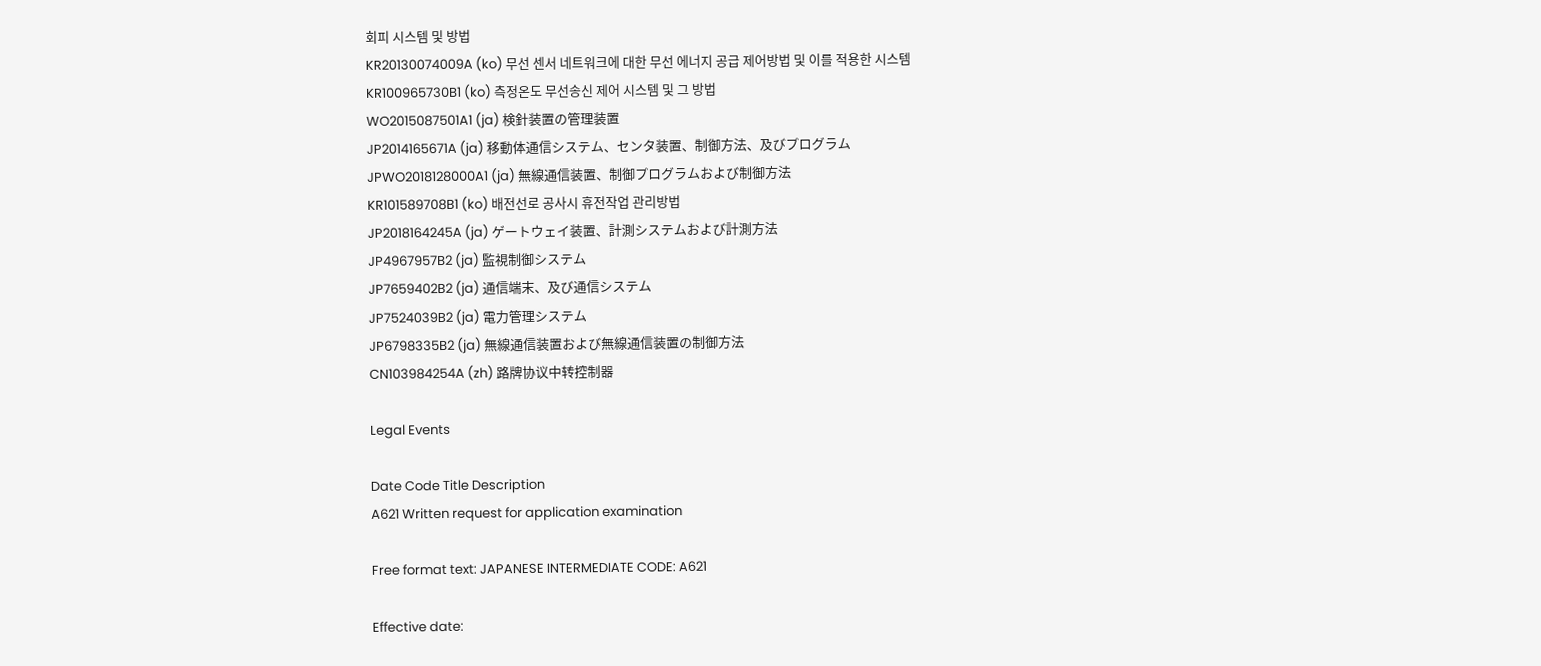회피 시스템 및 방법
KR20130074009A (ko) 무선 센서 네트워크에 대한 무선 에너지 공급 제어방법 및 이를 적용한 시스템
KR100965730B1 (ko) 측정온도 무선송신 제어 시스템 및 그 방법
WO2015087501A1 (ja) 検針装置の管理装置
JP2014165671A (ja) 移動体通信システム、センタ装置、制御方法、及びプログラム
JPWO2018128000A1 (ja) 無線通信装置、制御プログラムおよび制御方法
KR101589708B1 (ko) 배전선로 공사시 휴전작업 관리방법
JP2018164245A (ja) ゲートウェイ装置、計測システムおよび計測方法
JP4967957B2 (ja) 監視制御システム
JP7659402B2 (ja) 通信端末、及び通信システム
JP7524039B2 (ja) 電力管理システム
JP6798335B2 (ja) 無線通信装置および無線通信装置の制御方法
CN103984254A (zh) 路牌协议中转控制器

Legal Events

Date Code Title Description
A621 Written request for application examination

Free format text: JAPANESE INTERMEDIATE CODE: A621

Effective date: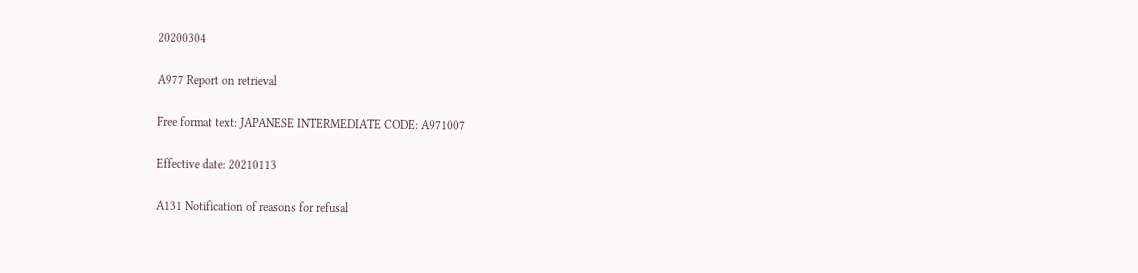20200304

A977 Report on retrieval

Free format text: JAPANESE INTERMEDIATE CODE: A971007

Effective date: 20210113

A131 Notification of reasons for refusal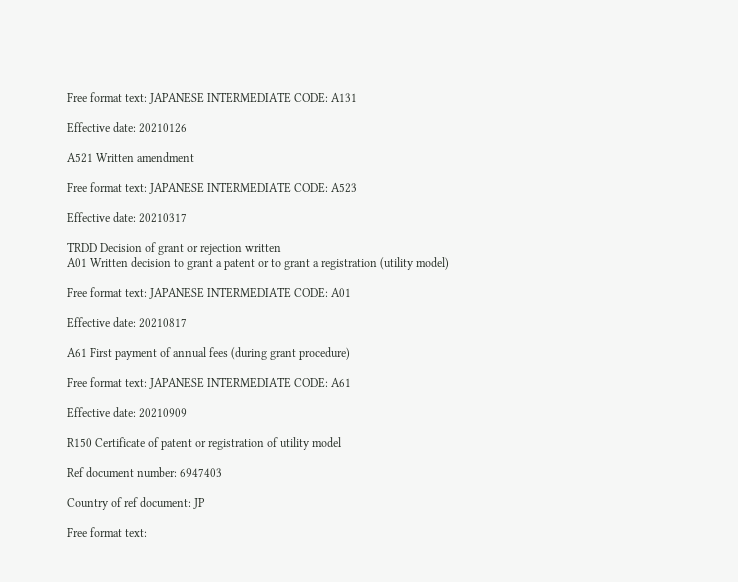Free format text: JAPANESE INTERMEDIATE CODE: A131

Effective date: 20210126

A521 Written amendment

Free format text: JAPANESE INTERMEDIATE CODE: A523

Effective date: 20210317

TRDD Decision of grant or rejection written
A01 Written decision to grant a patent or to grant a registration (utility model)

Free format text: JAPANESE INTERMEDIATE CODE: A01

Effective date: 20210817

A61 First payment of annual fees (during grant procedure)

Free format text: JAPANESE INTERMEDIATE CODE: A61

Effective date: 20210909

R150 Certificate of patent or registration of utility model

Ref document number: 6947403

Country of ref document: JP

Free format text: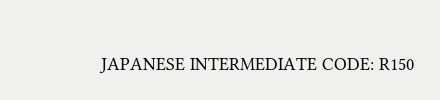JAPANESE INTERMEDIATE CODE: R150